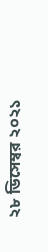২৮ ডিসেম্বর ২০২১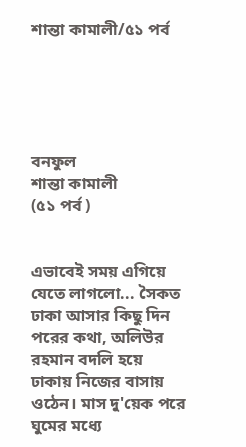শান্তা কামালী/৫১ পর্ব





বনফুল
শান্তা কামালী
(৫১ পর্ব )


এভাবেই সময় এগিয়ে যেতে লাগলো... সৈকত ঢাকা আসার কিছু দিন পরের কথা, অলিউর রহমান বদলি হয়ে ঢাকায় নিজের বাসায়  ওঠেন। মাস দু'য়েক পরে ঘুমের মধ্যে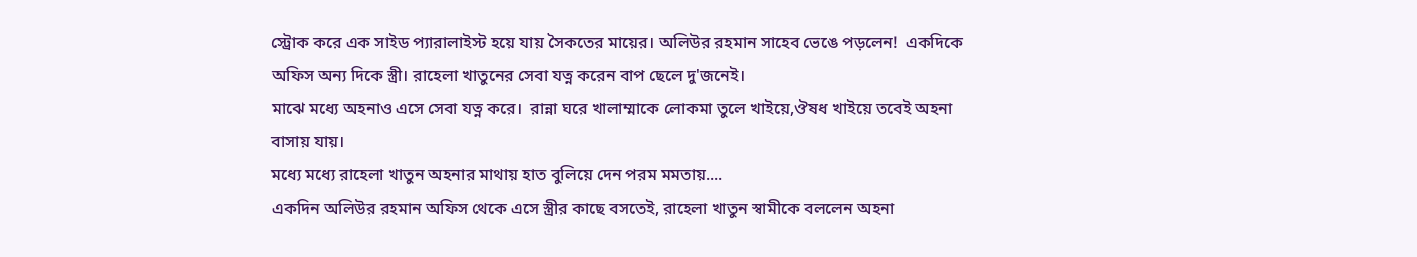স্ট্রোক করে এক সাইড প্যারালাইস্ট হয়ে যায় সৈকতের মায়ের। অলিউর রহমান সাহেব ভেঙে পড়লেন!  একদিকে অফিস অন্য দিকে স্ত্রী। রাহেলা খাতুনের সেবা যত্ন করেন বাপ ছেলে দু'জনেই।
মাঝে মধ্যে অহনাও এসে সেবা যত্ন করে।  রান্না ঘরে খালাম্মাকে লোকমা তুলে খাইয়ে,ঔষধ খাইয়ে তবেই অহনা বাসায় যায়।
মধ্যে মধ্যে রাহেলা খাতুন অহনার মাথায় হাত বুলিয়ে দেন পরম মমতায়....
একদিন অলিউর রহমান অফিস থেকে এসে স্ত্রীর কাছে বসতেই, রাহেলা খাতুন স্বামীকে বললেন অহনা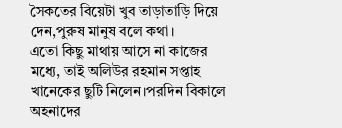সৈকতের বিয়েটা খুব তাড়াতাড়ি দিয়ে দেন,পুরুষ মানুষ বলে কথা।
এতো কিছু মাথায় আসে না কাজের মধ্যে, তাই অলিউর রহমান সপ্তাহ খানেকের ছুটি নিলেন।পরদিন বিকালে অহনাদের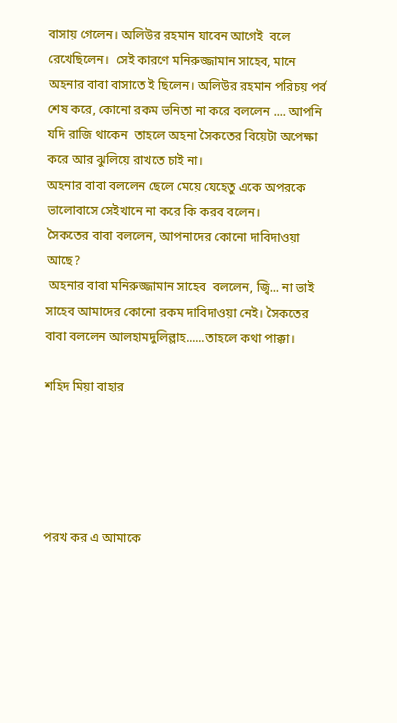বাসায় গেলেন। অলিউর রহমান যাবেন আগেই  বলে রেখেছিলেন।  সেই কারণে মনিরুজ্জামান সাহেব, মানে  অহনার বাবা বাসাতে ই ছিলেন। অলিউর রহমান পরিচয় পর্ব শেষ করে, কোনো রকম ভনিতা না করে বললেন .... আপনি যদি রাজি থাকেন  তাহলে অহনা সৈকতের বিয়েটা অপেক্ষা করে আর ঝুলিয়ে রাখতে চাই না।
অহনার বাবা বললেন ছেলে মেয়ে যেহেতু একে অপরকে ভালোবাসে সেইখানে না করে কি করব বলেন।
সৈকতের বাবা বললেন, আপনাদের কোনো দাবিদাওয়া আছে?
 অহনার বাবা মনিরুজ্জামান সাহেব  বললেন, জ্বি... না ভাই সাহেব আমাদের কোনো রকম দাবিদাওয়া নেই। সৈকতের বাবা বললেন আলহামদুলিল্লাহ......তাহলে কথা পাক্কা।

শহিদ মিয়া বাহার





পরখ কর এ আমাকে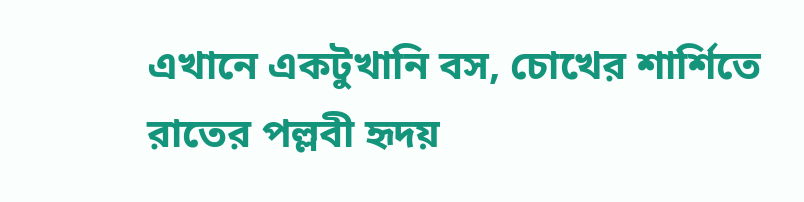এখানে একটুখানি বস, চোখের শার্শিতে
রাতের পল্লবী হৃদয়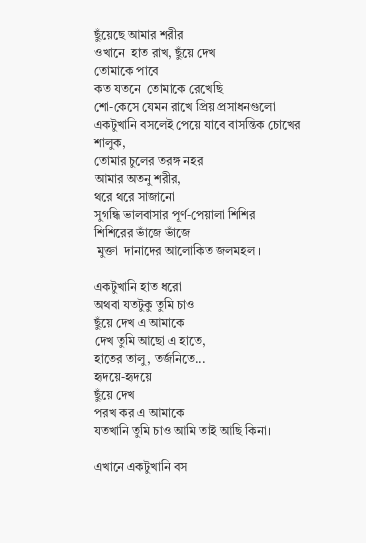ছুঁয়েছে আমার শরীর
ওখানে  হাত রাখ, ছুঁয়ে দেখ
তোমাকে পাবে
কত যতনে  তোমাকে রেখেছি
শো-কেসে যেমন রাখে প্রিয় প্রসাধনগুলো
একটুখানি বসলেই পেয়ে যাবে বাসন্তিক চোখের শালুক,
তোমার চুলের তরঙ্গ নহর
আমার অতনু শরীর,
থরে থরে সাজানো
সুগন্ধি ভালবাসার পূর্ণ-পেয়ালা শিশির
শিশিরের ভাঁজে ভাঁজে
 মুক্তা  দানাদের আলোকিত জলমহল ।

একটুখানি হাত ধরো
অথবা যতটুকু তুমি চাও
ছুঁয়ে দেখ এ আমাকে
দেখ তুমি আছো এ হাতে,
হাতের তালু, তর্জনিতে...
হৃদয়ে-হৃদয়ে
ছুঁয়ে দেখ
পরখ কর এ আমাকে
যতখানি তুমি চাও আমি তাই আছি কিনা।

এখানে একটুখানি বস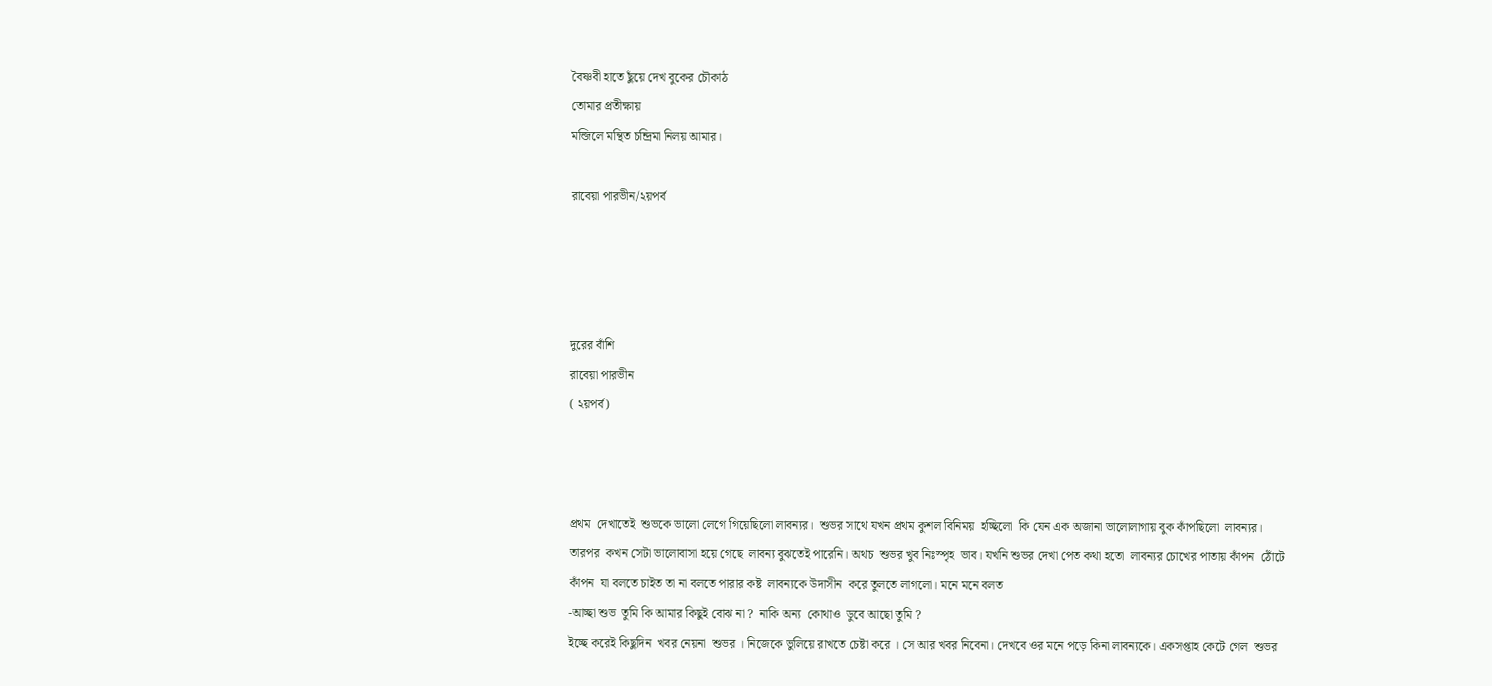বৈষ্ণবী হাতে ছুঁয়ে দেখ বুকের চৌকাঠ
তোমার প্রতীক্ষায়
মন্জিলে মন্থিত চন্দ্রিমা নিলয় আমার।

রাবেয়া পারভীন/২য়পর্ব




দুরের বাঁশি
রাবেয়া পারভীন
( ২য়পর্ব)



প্রথম  দেখাতেই  শুভকে ভালো লেগে গিয়েছিলো লাবন্যর।  শুভর সাথে যখন প্রথম কুশল বিনিময়  হচ্ছিলো  কি যেন এক অজানা ভালোলাগায় বুক কাঁপছিলো  লাবন্যর। তারপর  কখন সেটা ভালোবাসা হয়ে গেছে  লাবন্য বুঝতেই পারেনি। অথচ  শুভর খুব নিঃস্পৃহ  ভাব। যখনি শুভর দেখা পেত কথা হতো  লাবন্যর চোখের পাতায় কাঁপন  ঠোঁটে কাঁপন  যা বলতে চাইত তা না বলতে পারার কষ্ট  লাবন্যকে উদাসীন  করে তুলতে লাগলো। মনে মনে বলত
-আচ্ছা শুভ  তুমি কি আমার কিছুই বোঝ না ?  নাকি অন্য  কোথাও  ডুবে আছো তুমি ?
ইচ্ছে করেই কিছুদিন  খবর নেয়না  শুভর । নিজেকে ভুলিয়ে রাখতে চেষ্টা করে । সে আর খবর নিবেনা। দেখবে ওর মনে পড়ে কিনা লাবন্যকে। একসপ্তাহ কেটে গেল  শুভর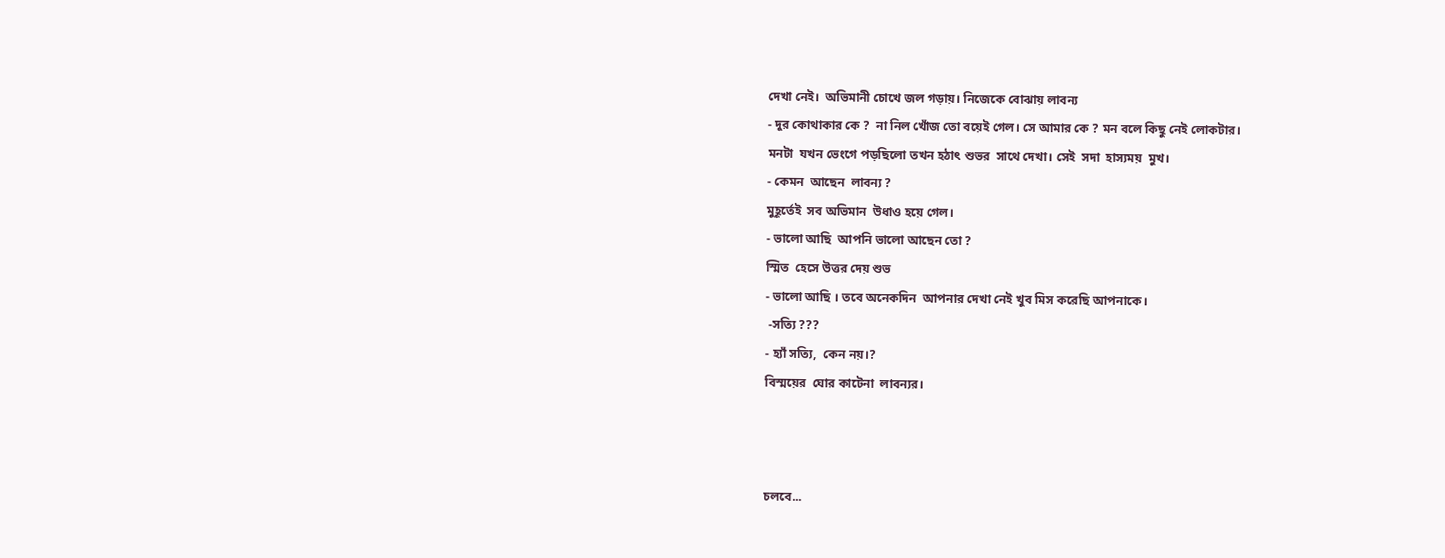দেখা নেই।  অভিমানী চোখে জল গড়ায়। নিজেকে বোঝায় লাবন্য
- দুর কোথাকার কে ?  না নিল খোঁজ তো বয়েই গেল। সে আমার কে ? মন বলে কিছু নেই লোকটার।
মনটা  যখন ভেংগে পড়ছিলো তখন হঠাৎ শুভর  সাথে দেখা। সেই  সদা  হাস্যময়  মুখ।
- কেমন  আছেন  লাবন্য ?
মুহূর্তেই  সব অভিমান  উধাও হয়ে গেল।
- ভালো আছি  আপনি ভালো আছেন তো ?
স্মিত  হেসে উত্তর দেয় শুভ
- ভালো আছি । তবে অনেকদিন  আপনার দেখা নেই খুব মিস করেছি আপনাকে।
 -সত্যি ???
- হ্যাঁ সত্যি,  কেন নয়।?
বিস্ময়ের  ঘোর কাটেনা  লাবন্যর।



চলবে...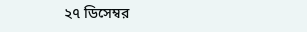২৭ ডিসেম্বর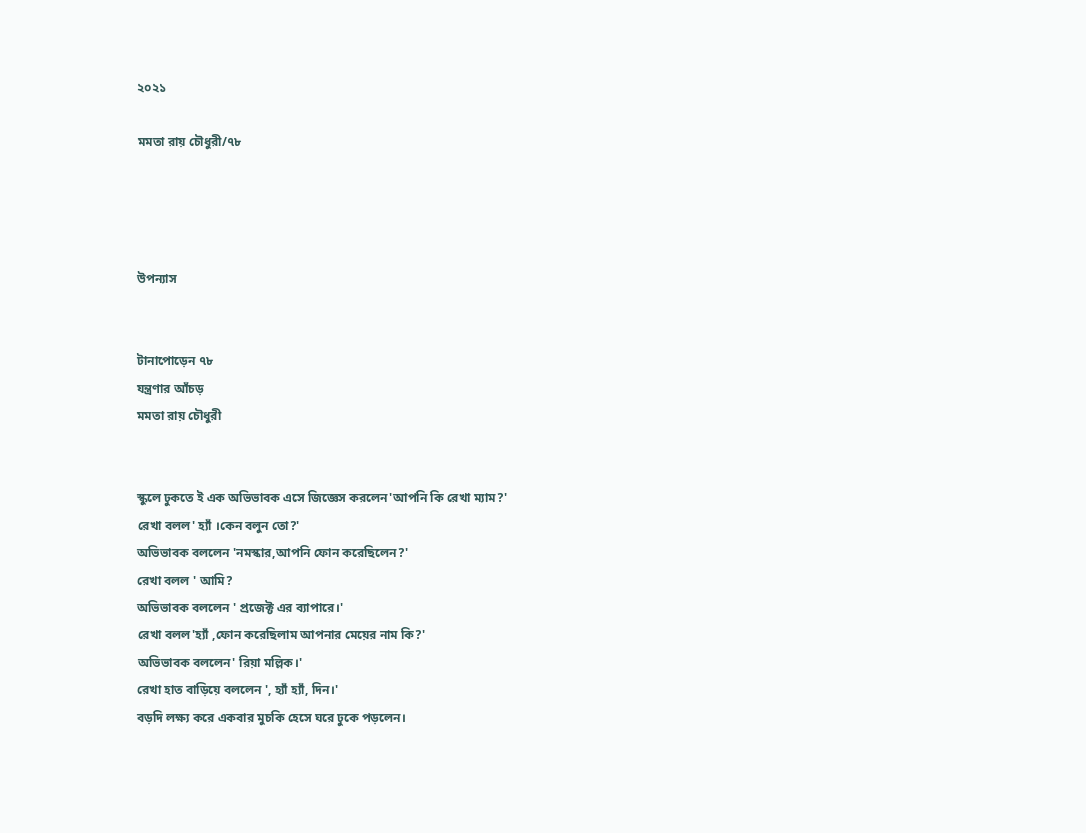২০২১

মমতা রায় চৌধুরী/৭৮




উপন্যাস


টানাপোড়েন ৭৮
যন্ত্রণার আঁচড়
মমতা রায় চৌধুরী


স্কুলে ঢুকতে ই এক অভিভাবক এসে জিজ্ঞেস করলেন'আপনি কি রেখা ম্যাম?'
রেখা বলল' হ্যাঁ ।কেন বলুন তো?'
অভিভাবক বললেন 'নমস্কার,আপনি ফোন করেছিলেন?'
রেখা বলল ' আমি?
অভিভাবক বললেন ' প্রজেক্ট এর ব্যাপারে।'
রেখা বলল'হ্যাঁ ,ফোন করেছিলাম আপনার মেয়ের নাম কি?'
অভিভাবক বললেন' রিয়া মল্লিক।'
রেখা হাত বাড়িয়ে বললেন ', হ্যাঁ হ্যাঁ, দিন।'
বড়দি লক্ষ্য করে একবার মুচকি হেসে ঘরে ঢুকে পড়লেন।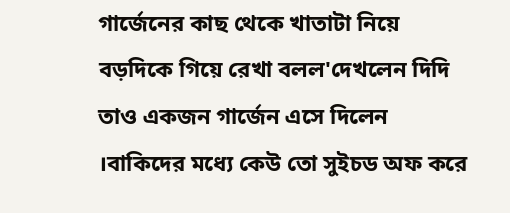গার্জেনের কাছ থেকে খাতাটা নিয়ে বড়দিকে গিয়ে রেখা বলল'দেখলেন দিদি তাও একজন গার্জেন এসে দিলেন ।বাকিদের মধ্যে কেউ তো সুইচড অফ করে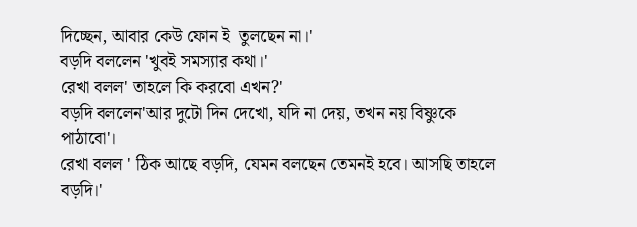দিচ্ছেন, আবার কেউ ফোন ই  তুলছেন না।'
বড়দি বললেন 'খুবই সমস্যার কথা।'
রেখা বলল' তাহলে কি করবো এখন?'
বড়দি বললেন'আর দুটো দিন দেখো, যদি না দেয়, তখন নয় বিষ্ণুকে পাঠাবো'।
রেখা বলল ' ঠিক আছে বড়দি, যেমন বলছেন তেমনই হবে। আসছি তাহলে  বড়দি।'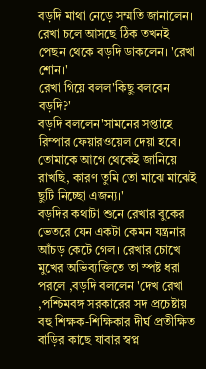বড়দি মাথা নেড়ে সম্মতি জানালেন।
রেখা চলে আসছে ঠিক তখনই পেছন থেকে বড়দি ডাকলেন। 'রেখা শোন।'
রেখা গিয়ে বলল'কিছু বলবেন বড়দি?'
বড়দি বললেন'সামনের সপ্তাহে রিম্পার ফেয়ারওয়েল দেয়া হবে। তোমাকে আগে থেকেই জানিয়ে রাখছি, কারণ তুমি তো মাঝে মাঝেই ছুটি নিচ্ছো এজন্য।'
বড়দির কথাটা শুনে রেখার বুকের ভেতরে যেন একটা কেমন যন্ত্রনার আঁচড় কেটে গেল। রেখার চোখে মুখের অভিব্যক্তিতে তা স্পষ্ট ধরা পরলে ,বড়দি বললেন 'দেখ রেখা ,পশ্চিমবঙ্গ সরকারের সদ প্রচেষ্টায় বহু শিক্ষক-শিক্ষিকার দীর্ঘ প্রতীক্ষিত  বাড়ির কাছে যাবার স্বপ্ন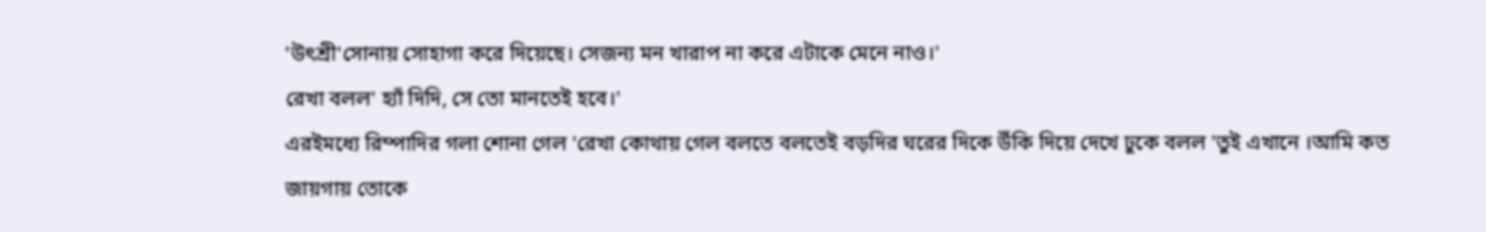'উৎশ্রী'সোনায় সোহাগা করে দিয়েছে। সেজন্য মন খারাপ না করে এটাকে মেনে নাও।'
রেখা বলল' হ্যাঁ দিদি, সে তো মানতেই হবে।'
এরইমধ্যে রিম্পাদির গলা শোনা গেল 'রেখা কোথায় গেল বলতে বলতেই বড়দির ঘরের দিকে উঁকি দিয়ে দেখে ঢুকে বলল 'তুই এখানে ।আমি কত জায়গায় তোকে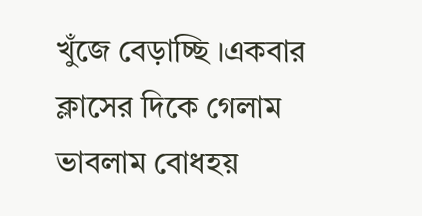খুঁজে বেড়াচ্ছি ।একবার ক্লাসের দিকে গেলাম ভাবলাম বোধহয়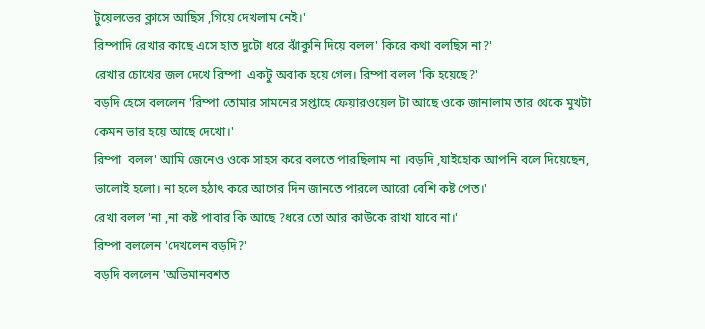টুয়েলভের ক্লাসে আছিস ,গিয়ে দেখলাম নেই।'
রিম্পাদি রেখার কাছে এসে হাত দুটো ধরে ঝাঁকুনি দিয়ে বলল' কিরে কথা বলছিস না?'
রেখার চোখের জল দেখে রিম্পা  একটু অবাক হয়ে গেল। রিম্পা বলল 'কি হয়েছে?'
বড়দি হেসে বললেন 'রিম্পা তোমার সামনের সপ্তাহে ফেয়ারওয়েল টা আছে ওকে জানালাম তার থেকে মুখটা কেমন ভার হয়ে আছে দেখো।'
রিম্পা  বলল' আমি জেনেও ওকে সাহস করে বলতে পারছিলাম না ।বড়দি ,যাইহোক আপনি বলে দিয়েছেন, ভালোই হলো। না হলে হঠাৎ করে আগের দিন জানতে পারলে আরো বেশি কষ্ট পেত।'
রেখা বলল 'না ,না কষ্ট পাবার কি আছে ?ধরে তো আর কাউকে রাখা যাবে না।'
রিম্পা বললেন 'দেখলেন বড়দি?'
বড়দি বললেন 'অভিমানবশত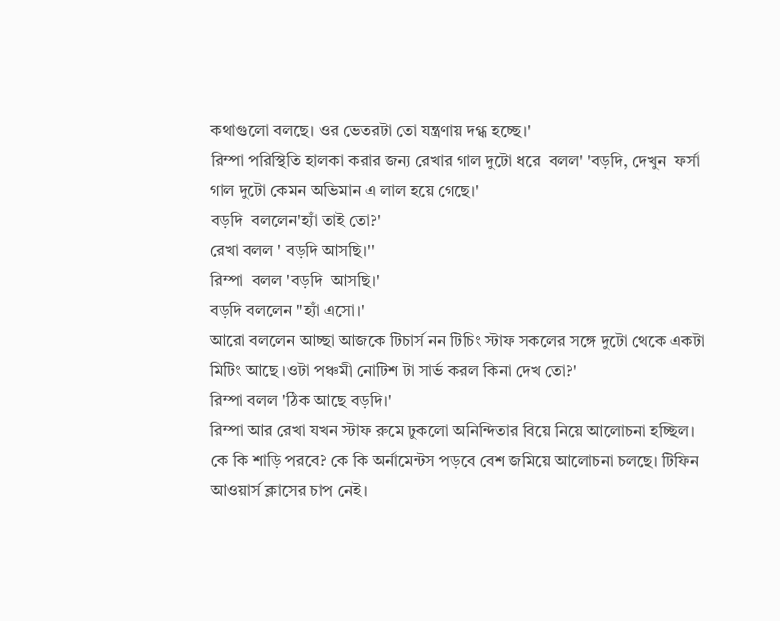কথাগুলো বলছে। ওর ভেতরটা তো যন্ত্রণায় দগ্ধ হচ্ছে।'
রিম্পা পরিস্থিতি হালকা করার জন্য রেখার গাল দুটো ধরে  বলল' 'বড়দি, দেখুন  ফর্সা গাল দুটো কেমন অভিমান এ লাল হয়ে গেছে।'
বড়দি  বললেন'হ্যাঁ তাই তো?'
রেখা বলল ' বড়দি আসছি।''
রিম্পা  বলল 'বড়দি  আসছি।'
বড়দি বললেন "হ্যাঁ এসো।'
আরো বললেন আচ্ছা আজকে টিচার্স নন টিচিং স্টাফ সকলের সঙ্গে দুটো থেকে একটা মিটিং আছে ।ওটা পঞ্চমী নোটিশ টা সার্ভ করল কিনা দেখ তো?'
রিম্পা বলল 'ঠিক আছে বড়দি।'
রিম্পা আর রেখা যখন স্টাফ রুমে ঢুকলো অনিন্দিতার বিয়ে নিয়ে আলোচনা হচ্ছিল।
কে কি শাড়ি পরবে? কে কি অর্নামেন্টস পড়বে বেশ জমিয়ে আলোচনা চলছে। টিফিন আওয়ার্স ক্লাসের চাপ নেই।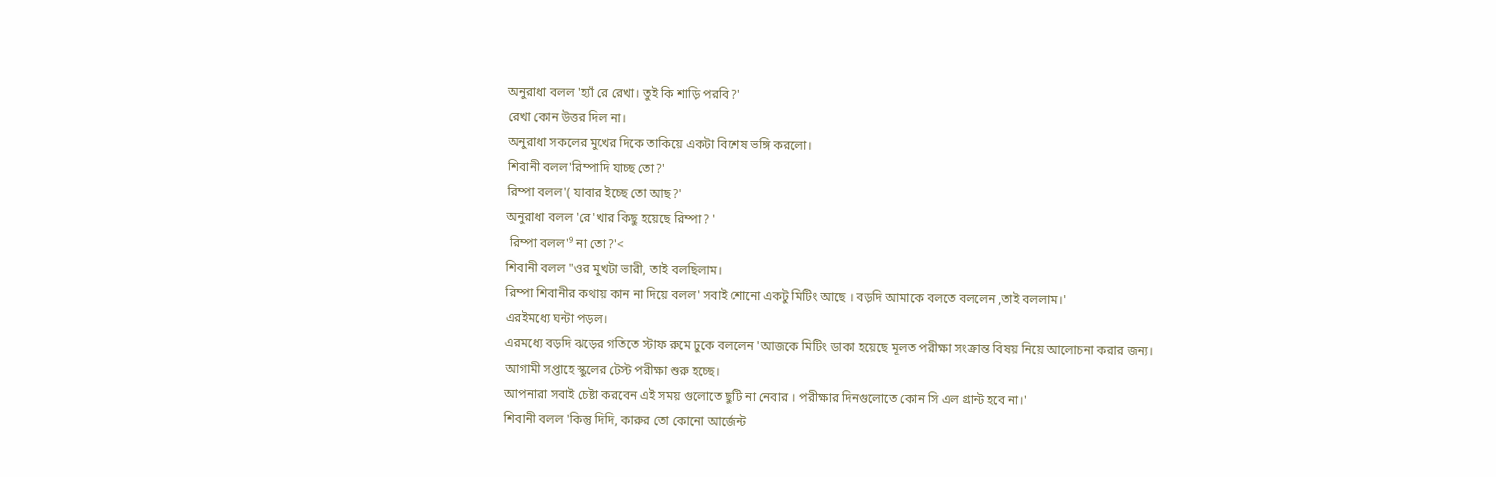অনুরাধা বলল 'হ্যাঁ রে রেখা। তুই কি শাড়ি পরবি?'
রেখা কোন উত্তর দিল না।
অনুরাধা সকলের মুখের দিকে তাকিয়ে একটা বিশেষ ভঙ্গি করলো।
শিবানী বলল'রিম্পাদি যাচ্ছ তো?'
রিম্পা বলল'( যাবার ইচ্ছে তো আছ?'
অনুরাধা বলল 'রে'খার কিছু হয়েছে রিম্পা? '
 রিম্পা বলল'⁹ না তো?'<
শিবানী বলল "ওর মুখটা ভারী, তাই বলছিলাম।
রিম্পা শিবানীর কথায় কান না দিয়ে বলল' সবাই শোনো একটু মিটিং আছে । বড়দি আমাকে বলতে বললেন ,তাই বললাম।'
এরইমধ্যে ঘন্টা পড়ল।
এরমধ্যে বড়দি ঝড়ের গতিতে স্টাফ রুমে ঢুকে বললেন 'আজকে মিটিং ডাকা হয়েছে মূলত পরীক্ষা সংক্রান্ত বিষয় নিয়ে আলোচনা করার জন্য।
আগামী সপ্তাহে স্কুলের টেস্ট পরীক্ষা শুরু হচ্ছে।
আপনারা সবাই চেষ্টা করবেন এই সময় গুলোতে ছুটি না নেবার ‌। পরীক্ষার দিনগুলোতে কোন সি এল গ্রান্ট হবে না।'
শিবানী বলল 'কিন্তু দিদি, কারুর তো কোনো আর্জেন্ট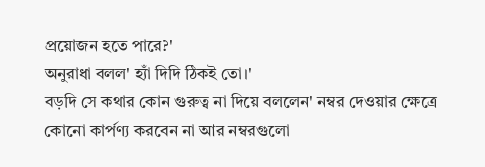প্রয়োজন হতে পারে?'
অনুরাধা বলল' হ্যাঁ দিদি ঠিকই তো।'
বড়দি সে কথার কোন গুরুত্ব না দিয়ে বললেন' নম্বর দেওয়ার ক্ষেত্রে কোনো কার্পণ্য করবেন না আর নম্বরগুলো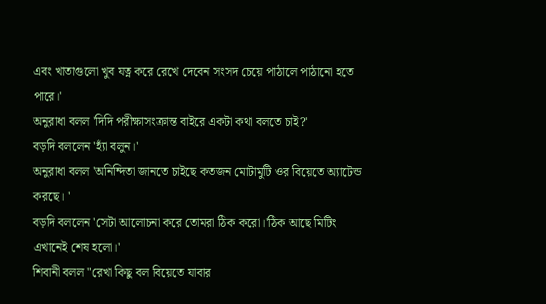এবং খাতাগুলো খুব যত্ন করে রেখে দেবেন সংসদ চেয়ে পাঠালে পাঠানো হতে পারে।'
অনুরাধা বলল 'দিদি পরীক্ষাসংক্রান্ত বাইরে একটা কথা বলতে চাই?'
বড়দি বললেন 'হ্যাঁ বলুন।'
অনুরাধা বলল 'অনিন্দিতা জানতে চাইছে কতজন মোটামুটি ওর বিয়েতে অ্যাটেন্ড করছে। '
বড়দি বললেন 'সেটা আলোচনা করে তোমরা ঠিক করো।'ঠিক আছে মিটিং এখানেই শেষ হলো।'
শিবানী বলল "রেখা কিছু বল বিয়েতে যাবার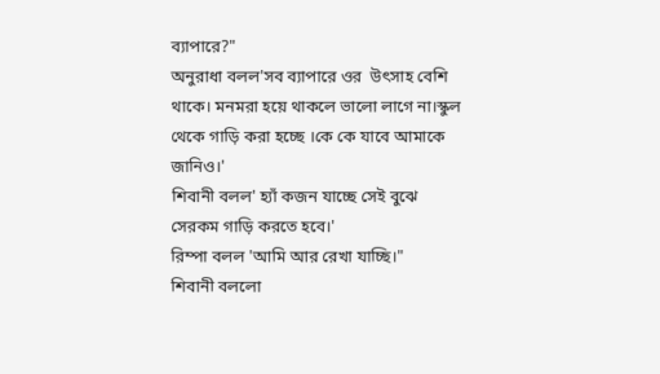ব্যাপারে?"
অনুরাধা বলল'সব ব্যাপারে ওর  উৎসাহ বেশি থাকে। মনমরা হয়ে থাকলে ভালো লাগে না।স্কুল থেকে গাড়ি করা হচ্ছে ।কে কে যাবে আমাকে জানিও।'
শিবানী বলল' হ্যাঁ কজন যাচ্ছে সেই বুঝে সেরকম গাড়ি করতে হবে।'
রিম্পা বলল 'আমি আর রেখা যাচ্ছি।"
শিবানী বললো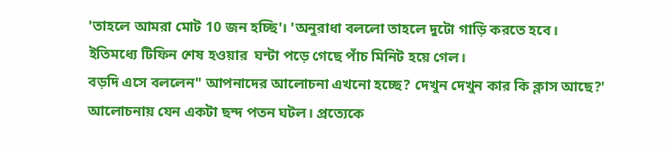'তাহলে আমরা মোট 10 জন হচ্ছি'। 'অনুরাধা বললো তাহলে দুটো গাড়ি করতে হবে।
ইতিমধ্যে টিফিন শেষ হওয়ার  ঘন্টা পড়ে গেছে পাঁচ মিনিট হয়ে গেল।
বড়দি এসে বললেন" আপনাদের আলোচনা এখনো হচ্ছে? দেখুন দেখুন কার কি ক্লাস আছে?'
আলোচনায় যেন একটা ছন্দ পতন ঘটল। প্রত্যেকে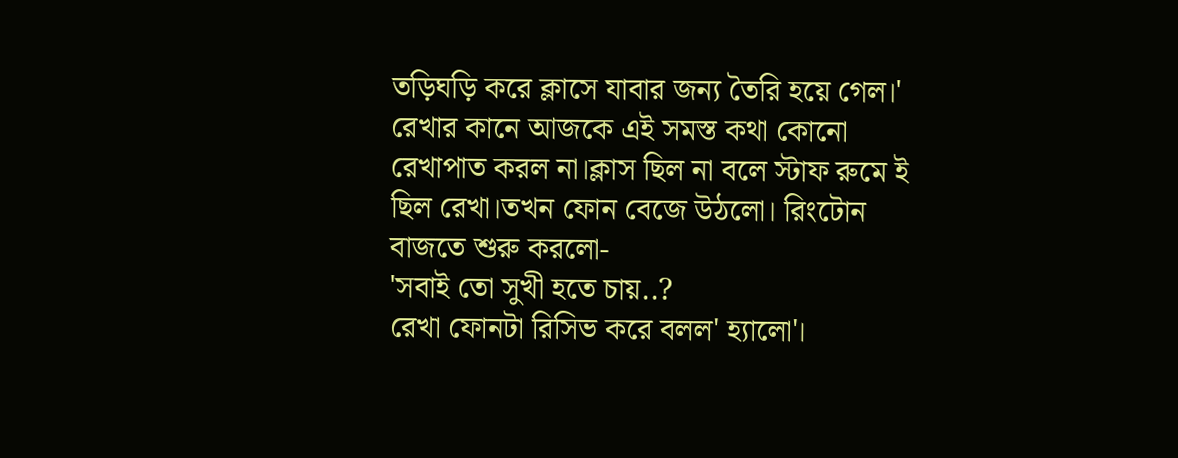তড়িঘড়ি করে ক্লাসে যাবার জন্য তৈরি হয়ে গেল।'
রেখার কানে আজকে এই সমস্ত কথা কোনো রেখাপাত করল না।ক্লাস ছিল না বলে স্টাফ রুমে ই ছিল রেখা।তখন ফোন বেজে উঠলো। রিংটোন বাজতে শুরু করলো-
'সবাই তো সুখী হতে চায়..?
রেখা ফোনটা রিসিভ করে বলল' হ্যালো'।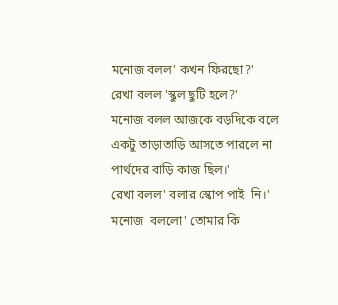মনোজ বলল' কখন ফিরছো?'
রেখা বলল 'স্কুল ছুটি হলে?'
মনোজ বলল আজকে বড়দিকে বলে একটু তাড়াতাড়ি আসতে পারলে না পার্থদের বাড়ি কাজ ছিল।'
রেখা বলল' বলার স্কোপ পাই  নি।'
মনোজ  বললো' তোমার কি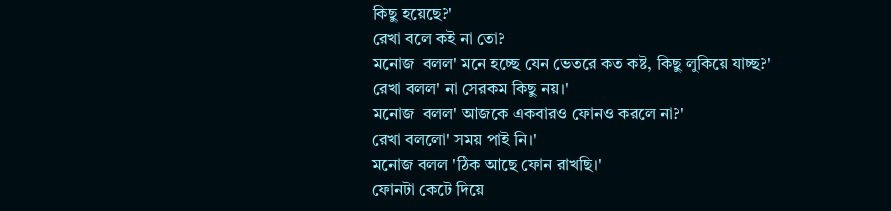কিছু হয়েছে?'
রেখা বলে কই না তো?
মনোজ  বলল' মনে হচ্ছে যেন ভেতরে কত কষ্ট, কিছু লুকিয়ে যাচ্ছ?'
রেখা বলল' না সেরকম কিছু নয়।'
মনোজ  বলল' আজকে একবারও ফোনও করলে না?'
রেখা বললো' সময় পাই নি।'
মনোজ বলল 'ঠিক আছে ফোন রাখছি।'
ফোনটা কেটে দিয়ে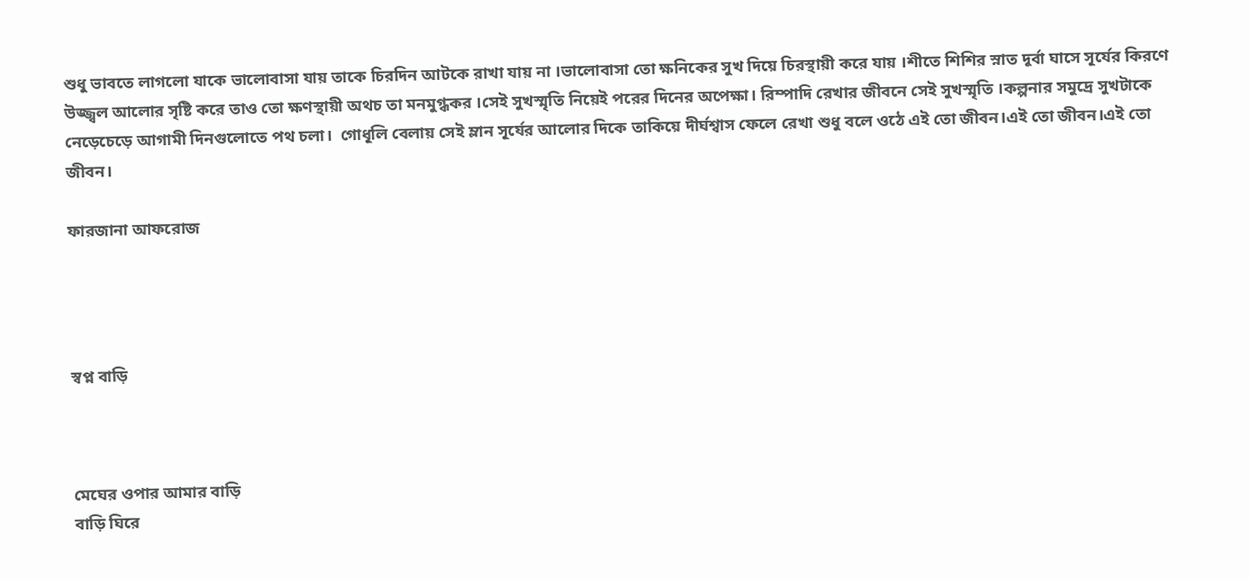শুধু ভাবতে লাগলো যাকে ভালোবাসা যায় তাকে চিরদিন আটকে রাখা যায় না ।ভালোবাসা তো ক্ষনিকের সুখ দিয়ে চিরস্থায়ী করে যায় ।শীতে শিশির স্নাত দূর্বা ঘাসে সূর্যের কিরণে উজ্জ্বল আলোর সৃষ্টি করে তাও তো ক্ষণস্থায়ী অথচ তা মনমুগ্ধকর ।সেই সুখস্মৃতি নিয়েই পরের দিনের অপেক্ষা। রিম্পাদি রেখার জীবনে সেই সুখস্মৃতি ।কল্পনার সমুদ্রে সুখটাকে নেড়েচেড়ে আগামী দিনগুলোতে পথ চলা।  গোধূলি বেলায় সেই ম্লান সূর্যের আলোর দিকে তাকিয়ে দীর্ঘশ্বাস ফেলে রেখা শুধু বলে ওঠে এই তো জীবন।এই তো জীবন।এই তো জীবন।

ফারজানা আফরোজ




স্বপ্ন বাড়ি



মেঘের ওপার আমার বাড়ি
বাড়ি ঘিরে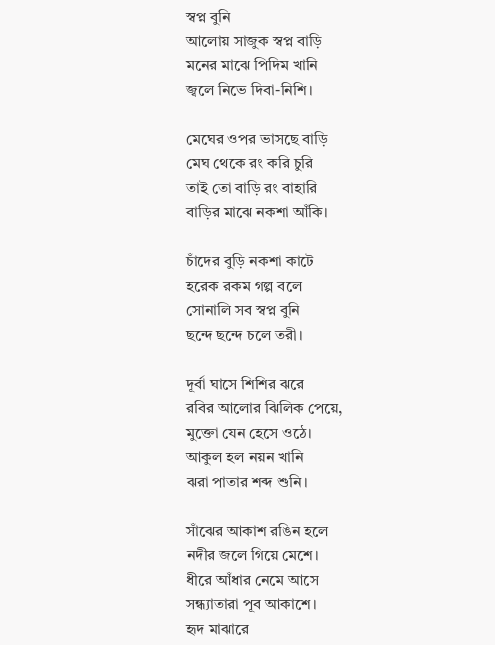স্বপ্ন বুনি
আলোয় সাজুক স্বপ্ন বাড়ি
মনের মাঝে পিদিম খানি
জ্বলে নিভে দিবা-নিশি।

মেঘের ওপর ভাসছে বাড়ি
মেঘ থেকে রং করি চুরি
তাই তো বাড়ি রং বাহারি
বাড়ির মাঝে নকশা আঁকি।

চাঁদের বুড়ি নকশা কাটে
হরেক রকম গল্প বলে
সোনালি সব স্বপ্ন বুনি
ছন্দে ছন্দে চলে তরী।

দূর্বা ঘাসে শিশির ঝরে
রবির আলোর ঝিলিক পেয়ে,
মুক্তো যেন হেসে ওঠে।
আকুল‌ হল নয়ন খানি
ঝরা পাতার শব্দ শুনি।

সাঁঝের আকাশ রঙিন হলে
নদীর জলে গিয়ে মেশে।
ধীরে আঁধার নেমে আসে
সন্ধ্যাতারা পূব আকাশে।
হৃদ মাঝারে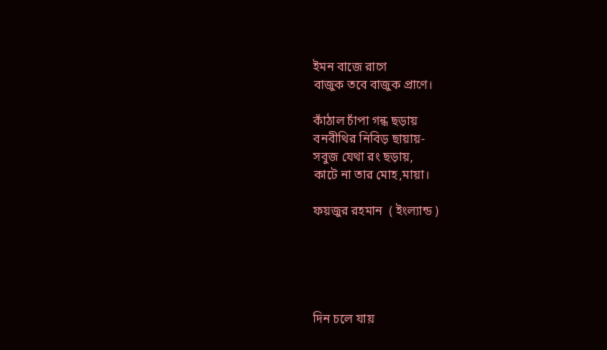ইমন বাজে রাগে
বাজুক তবে বাজুক প্রাণে।

কাঁঠাল চাঁপা গন্ধ ছড়ায়
বনবীথির নিবিড় ছায়ায়-
সবুজ যেথা রং ছড়ায়,
কাটে না তার মোহ,মায়া।

ফয়জুর রহমান  ( ইংল্যান্ড )





দিন চলে যায়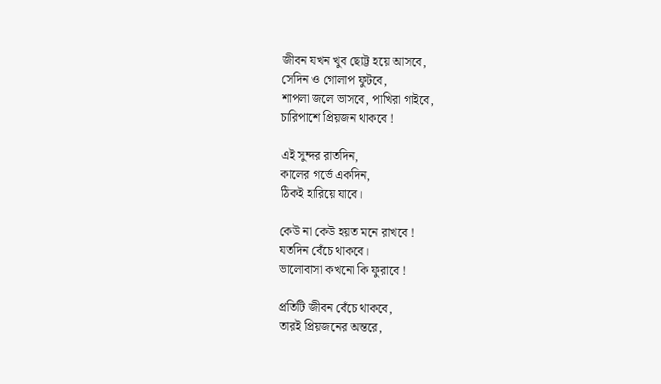জীবন যখন খুব ছোট্ট হয়ে আসবে,
সেদিন ও গোলাপ ফুটবে,
শাপলা জলে ভাসবে, পাখিরা গাইবে,
চারিপাশে প্রিয়জন থাকবে !

এই সুন্দর রাতদিন,
কালের গর্ভে একদিন,
ঠিকই হারিয়ে যাবে।

কেউ না কেউ হয়ত মনে রাখবে !
যতদিন বেঁচে থাকবে।
ভালোবাসা কখনো কি ফুরাবে !

প্রতিটি জীবন বেঁচে থাকবে,
তারই প্রিয়জনের অন্তরে,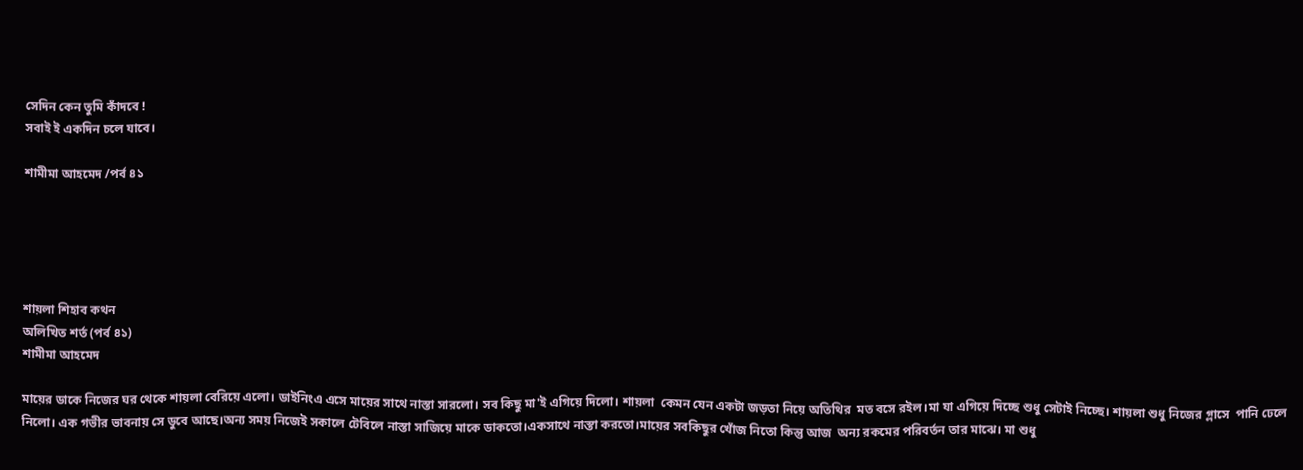সেদিন কেন তুমি কাঁদবে !
সবাই ই একদিন চলে যাবে।

শামীমা আহমেদ /পর্ব ৪১





শায়লা শিহাব কথন
অলিখিত শর্ত (পর্ব ৪১)
শামীমা আহমেদ

মায়ের ডাকে নিজের ঘর থেকে শায়লা বেরিয়ে এলো। ডাইনিংএ এসে মায়ের সাথে নাস্তা সারলো। সব কিছু মা'ই এগিয়ে দিলো। শায়লা  কেমন যেন একটা জড়তা নিয়ে অতিথির  মত বসে রইল।মা যা এগিয়ে দিচ্ছে শুধু সেটাই নিচ্ছে। শায়লা শুধু নিজের গ্লাসে  পানি ঢেলে নিলো। এক গভীর ভাবনায় সে ডুবে আছে।অন্য সময় নিজেই সকালে টেবিলে নাস্তা সাজিয়ে মাকে ডাকতো।একসাথে নাস্তা করতো।মায়ের সবকিছুর খোঁজ নিতো কিন্তু আজ  অন্য রকমের পরিবর্তন তার মাঝে। মা শুধু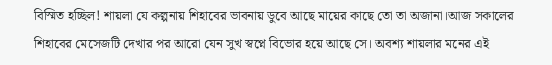বিস্মিত হচ্ছিল! শায়লা যে কল্পনায় শিহাবের ভাবনায় ডুবে আছে মায়ের কাছে তো তা অজানা।আজ সকালের শিহাবের মেসেজটি দেখার পর আরো যেন সুখ স্বপ্নে বিভোর হয়ে আছে সে। অবশ্য শায়লার মনের এই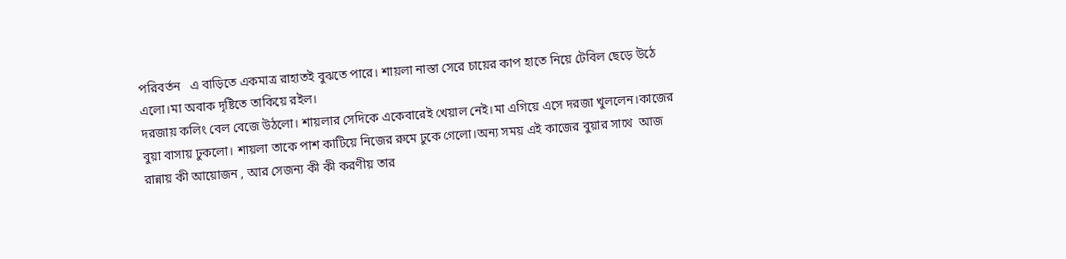পরিবর্তন   এ বাড়িতে একমাত্র রাহাতই বুঝতে পারে। শায়লা নাস্তা সেরে চায়ের কাপ হাতে নিয়ে টেবিল ছেড়ে উঠে এলো।মা অবাক দৃষ্টিতে তাকিয়ে রইল।
দরজায় কলিং বেল বেজে উঠলো। শায়লার সেদিকে একেবারেই খেয়াল নেই।মা এগিয়ে এসে দরজা খুললেন।কাজের বুয়া বাসায় ঢুকলো। শায়লা তাকে পাশ কাটিয়ে নিজের রুমে ঢুকে গেলো।অন্য সময় এই কাজের বুয়ার সাথে  আজ  রান্নায় কী আয়োজন , আর সেজন্য কী কী করণীয় তার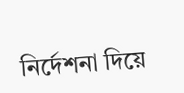নির্দেশনা দিয়ে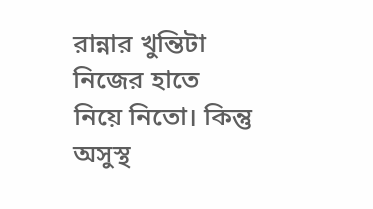রান্নার খুন্তিটা নিজের হাতে নিয়ে নিতো। কিন্তু অসুস্থ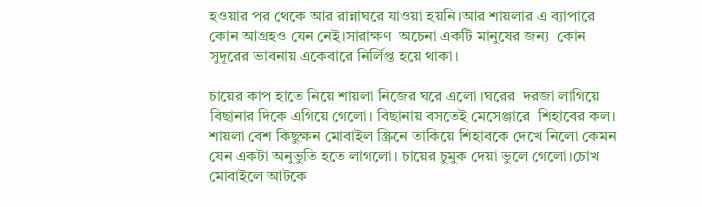হওয়ার পর থেকে আর রান্নাঘরে যাওয়া হয়নি।আর শায়লার এ ব্যাপারে কোন আগ্রহও যেন নেই।সারাক্ষণ  অচেনা একটি মানুষের জন্য  কোন সুদূরের ভাবনায় একেবারে নির্লিপ্ত হয়ে থাকা।

চায়ের কাপ হাতে নিয়ে শায়লা নিজের ঘরে এলো ।ঘরের  দরজা লাগিয়ে বিছানার দিকে এগিয়ে গেলো। বিছানায় বসতেই মেসেঞ্জারে  শিহাবের কল। শায়লা বেশ কিছুক্ষন মোবাইল স্ক্রিনে তাকিয়ে শিহাবকে দেখে নিলো কেমন যেন একটা অনুভুতি হতে লাগলো। চায়ের চুমুক দেয়া ভুলে গেলো।চোখ মোবাইলে আটকে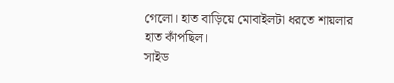গেলো। হাত বাড়িয়ে মোবাইলটা ধরতে শায়লার হাত কাঁপছিল।
সাইড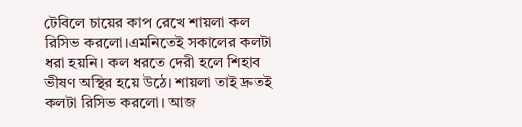টেবিলে চায়ের কাপ রেখে শায়লা কল রিসিভ করলো।এমনিতেই সকালের কলটা ধরা হয়নি। কল ধরতে দেরী হলে শিহাব ভীষণ অস্থির হয়ে উঠে। শায়লা তাই দ্রুতই কলটা রিসিভ করলো। আজ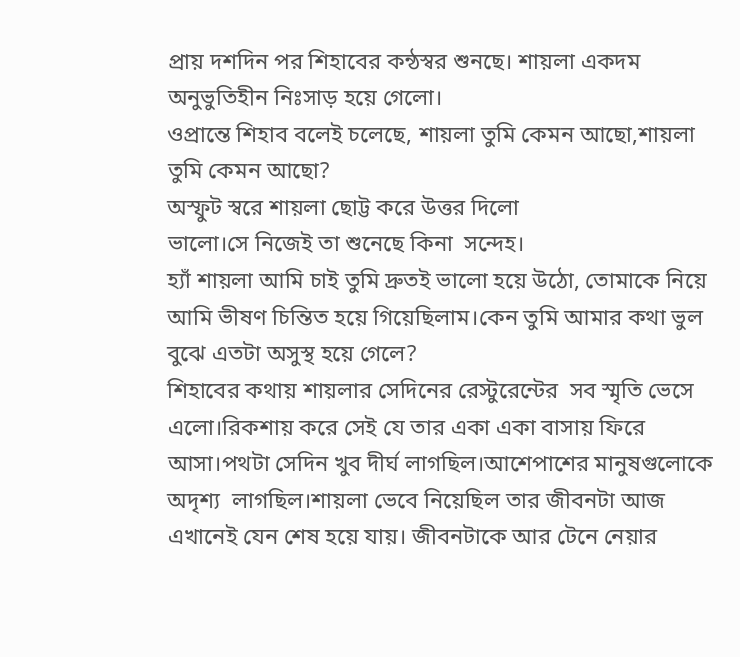প্রায় দশদিন পর শিহাবের কন্ঠস্বর শুনছে। শায়লা একদম অনুভুতিহীন নিঃসাড় হয়ে গেলো।
ওপ্রান্তে শিহাব বলেই চলেছে, শায়লা তুমি কেমন আছো,শায়লা তুমি কেমন আছো?
অস্ফুট স্বরে শায়লা ছোট্ট করে উত্তর দিলো
ভালো।সে নিজেই তা শুনেছে কিনা  সন্দেহ।
হ্যাঁ শায়লা আমি চাই তুমি দ্রুতই ভালো হয়ে উঠো, তোমাকে নিয়ে আমি ভীষণ চিন্তিত হয়ে গিয়েছিলাম।কেন তুমি আমার কথা ভুল বুঝে এতটা অসুস্থ হয়ে গেলে?
শিহাবের কথায় শায়লার সেদিনের রেস্টুরেন্টের  সব স্মৃতি ভেসে এলো।রিকশায় করে সেই যে তার একা একা বাসায় ফিরে আসা।পথটা সেদিন খুব দীর্ঘ লাগছিল।আশেপাশের মানুষগুলোকে অদৃশ্য  লাগছিল।শায়লা ভেবে নিয়েছিল তার জীবনটা আজ এখানেই যেন শেষ হয়ে যায়। জীবনটাকে আর টেনে নেয়ার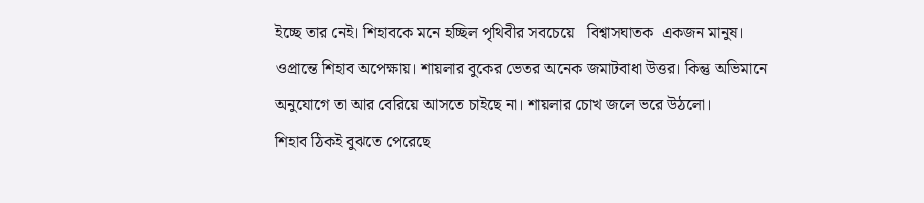ইচ্ছে তার নেই। শিহাবকে মনে হচ্ছিল পৃথিবীর সবচেয়ে   বিশ্বাসঘাতক  একজন মানুষ।
ওপ্রান্তে শিহাব অপেক্ষায়। শায়লার বুকের ভেতর অনেক জমাটবাধা উত্তর। কিন্তু অভিমানে অনুযোগে তা আর বেরিয়ে আসতে চাইছে না। শায়লার চোখ জলে ভরে উঠলো।
শিহাব ঠিকই বুঝতে পেরেছে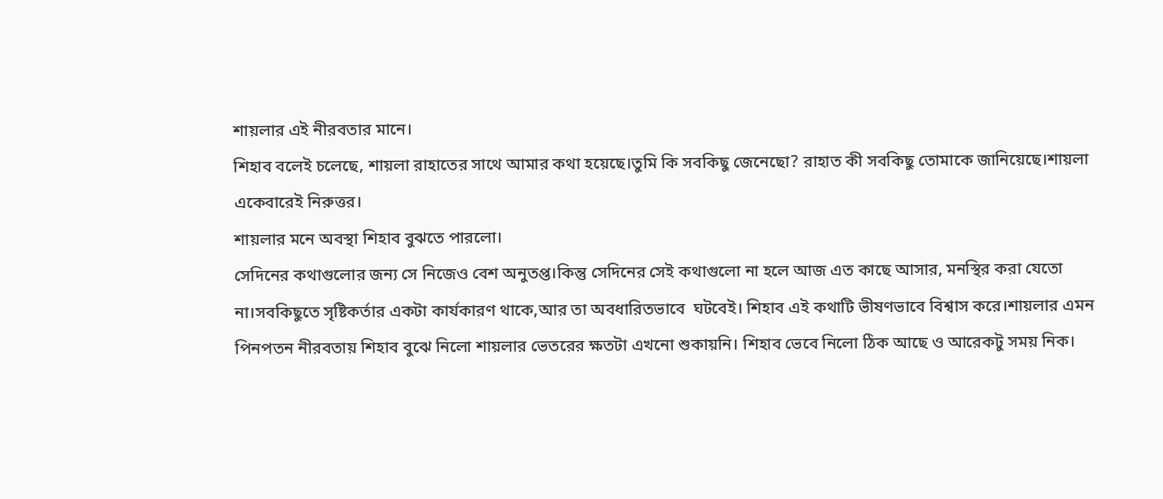শায়লার এই নীরবতার মানে।
শিহাব বলেই চলেছে, শায়লা রাহাতের সাথে আমার কথা হয়েছে।তুমি কি সবকিছু জেনেছো? রাহাত কী সবকিছু তোমাকে জানিয়েছে।শায়লা একেবারেই নিরুত্তর।
শায়লার মনে অবস্থা শিহাব বুঝতে পারলো।
সেদিনের কথাগুলোর জন্য সে নিজেও বেশ অনুতপ্ত।কিন্তু সেদিনের সেই কথাগুলো না হলে আজ এত কাছে আসার, মনস্থির করা যেতো না।সবকিছুতে সৃষ্টিকর্তার একটা কার্যকারণ থাকে,আর তা অবধারিতভাবে  ঘটবেই। শিহাব এই কথাটি ভীষণভাবে বিশ্বাস করে।শায়লার এমন পিনপতন নীরবতায় শিহাব বুঝে নিলো শায়লার ভেতরের ক্ষতটা এখনো শুকায়নি। শিহাব ভেবে নিলো ঠিক আছে ও আরেকটু সময় নিক।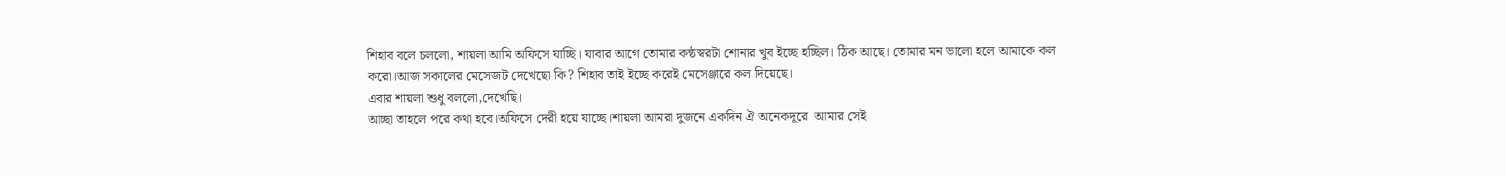শিহাব বলে চললো, শায়লা আমি অফিসে যাচ্ছি। যাবার আগে তোমার কন্ঠস্বরটা শোনার খুব ইচ্ছে হচ্ছিল। ঠিক আছে। তোমার মন ভালো হলে আমাকে কল করো।আজ সকালের মেসেজট দেখেছো কি? শিহাব তাই ইচ্ছে করেই মেসেঞ্জারে কল দিয়েছে।
এবার শায়লা শুধু বললো,দেখেছি।
আচ্ছা তাহলে পরে কথা হবে।অফিসে দেরী হয়ে যাচ্ছে।শায়লা আমরা দুজনে একদিন ঐ অনেকদূরে  আমার সেই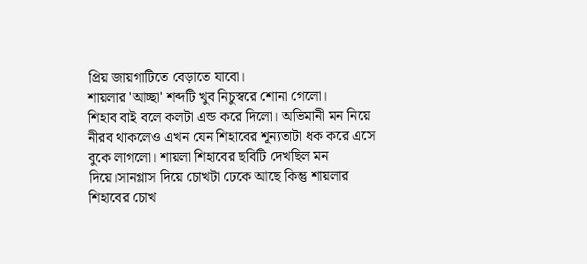প্রিয় জায়গাটিতে বেড়াতে যাবো।
শায়লার 'আচ্ছা' শব্দটি খুব নিচুস্বরে শোনা গেলো।
শিহাব বাই বলে কলটা এন্ড করে দিলো। অভিমানী মন নিয়ে নীরব থাকলেও এখন যেন শিহাবের শূন্যতাটা ধক করে এসে বুকে লাগলো। শায়লা শিহাবের ছবিটি দেখছিল মন দিয়ে।সানগ্লাস দিয়ে চোখটা ঢেকে আছে কিন্তু শায়লার শিহাবের চোখ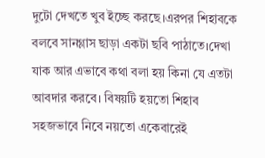দুটো দেখতে খুব ইচ্ছে করছে।এরপর শিহাবকে বলবে সানগ্লাস ছাড়া একটা ছবি পাঠাতে।দেখা যাক আর এভাবে কথা বলা হয় কিনা যে এতটা আবদার করবে। বিষয়টি হয়তো শিহাব সহজভাবে নিবে নয়তো একেবারেই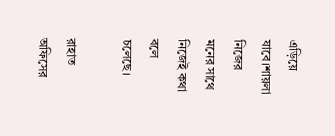এড়িয়ে যাবে।শায়লা নিজের মনের সাথে নিজেই কথা বলে চলেছে।

রাহাত অফিসের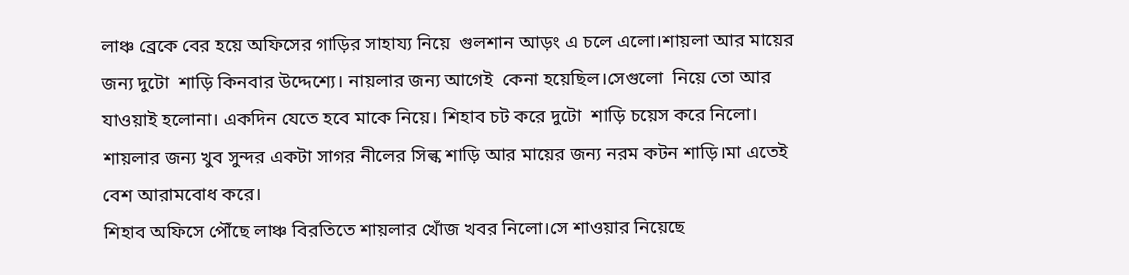লাঞ্চ ব্রেকে বের হয়ে অফিসের গাড়ির সাহায্য নিয়ে  গুলশান আড়ং এ চলে এলো।শায়লা আর মায়ের জন্য দুটো  শাড়ি কিনবার উদ্দেশ্যে। নায়লার জন্য আগেই  কেনা হয়েছিল।সেগুলো  নিয়ে তো আর যাওয়াই হলোনা। একদিন যেতে হবে মাকে নিয়ে। শিহাব চট করে দুটো  শাড়ি চয়েস করে নিলো। শায়লার জন্য খুব সুন্দর একটা সাগর নীলের সিল্ক শাড়ি আর মায়ের জন্য নরম কটন শাড়ি।মা এতেই বেশ আরামবোধ করে।
শিহাব অফিসে পৌঁছে লাঞ্চ বিরতিতে শায়লার খোঁজ খবর নিলো।সে শাওয়ার নিয়েছে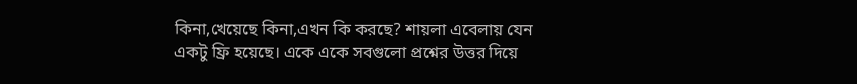কিনা,খেয়েছে কিনা,এখন কি করছে? শায়লা এবেলায় যেন একটু ফ্রি হয়েছে। একে একে সবগুলো প্রশ্নের উত্তর দিয়ে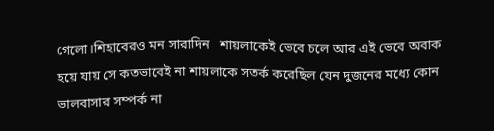গেলো।শিহাবেরও মন সারাদিন   শায়লাকেই ভেবে চলে আর এই ভেবে অবাক
হয়ে যায় সে কতভাবেই না শায়লাকে সতর্ক করেছিল যেন দুজনের মধ্যে কোন ভালবাসার সম্পর্ক না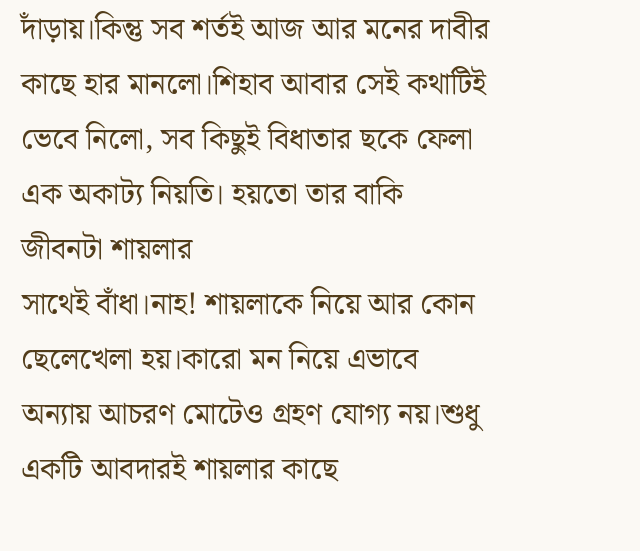দাঁড়ায়।কিন্তু সব শর্তই আজ আর মনের দাবীর কাছে হার মানলো।শিহাব আবার সেই কথাটিই ভেবে নিলো, সব কিছুই বিধাতার ছকে ফেলা এক অকাট্য নিয়তি। হয়তো তার বাকি জীবনটা শায়লার
সাথেই বাঁধা।নাহ! শায়লাকে নিয়ে আর কোন ছেলেখেলা হয়।কারো মন নিয়ে এভাবে অন্যায় আচরণ মোটেও গ্রহণ যোগ্য নয়।শুধু একটি আবদারই শায়লার কাছে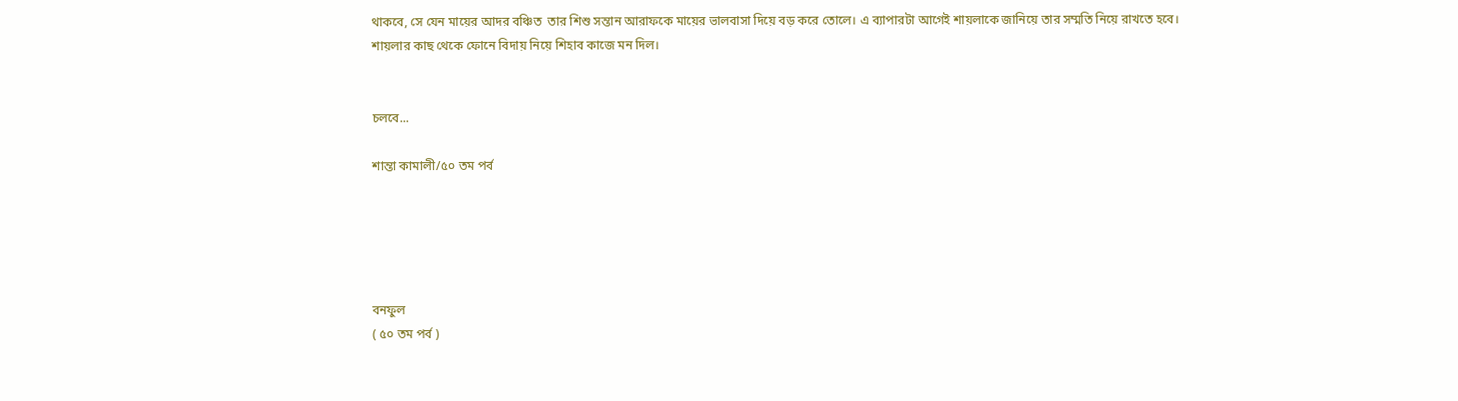থাকবে, সে যেন মায়ের আদর বঞ্চিত  তার শিশু সন্তান আরাফকে মায়ের ভালবাসা দিয়ে বড় করে তোলে। এ ব্যাপারটা আগেই শায়লাকে জানিয়ে তার সম্মতি নিয়ে রাখতে হবে।
শায়লার কাছ থেকে ফোনে বিদায় নিয়ে শিহাব কাজে মন দিল।


চলবে...

শান্তা কামালী/৫০ তম পর্ব





বনফুল
( ৫০ তম পর্ব )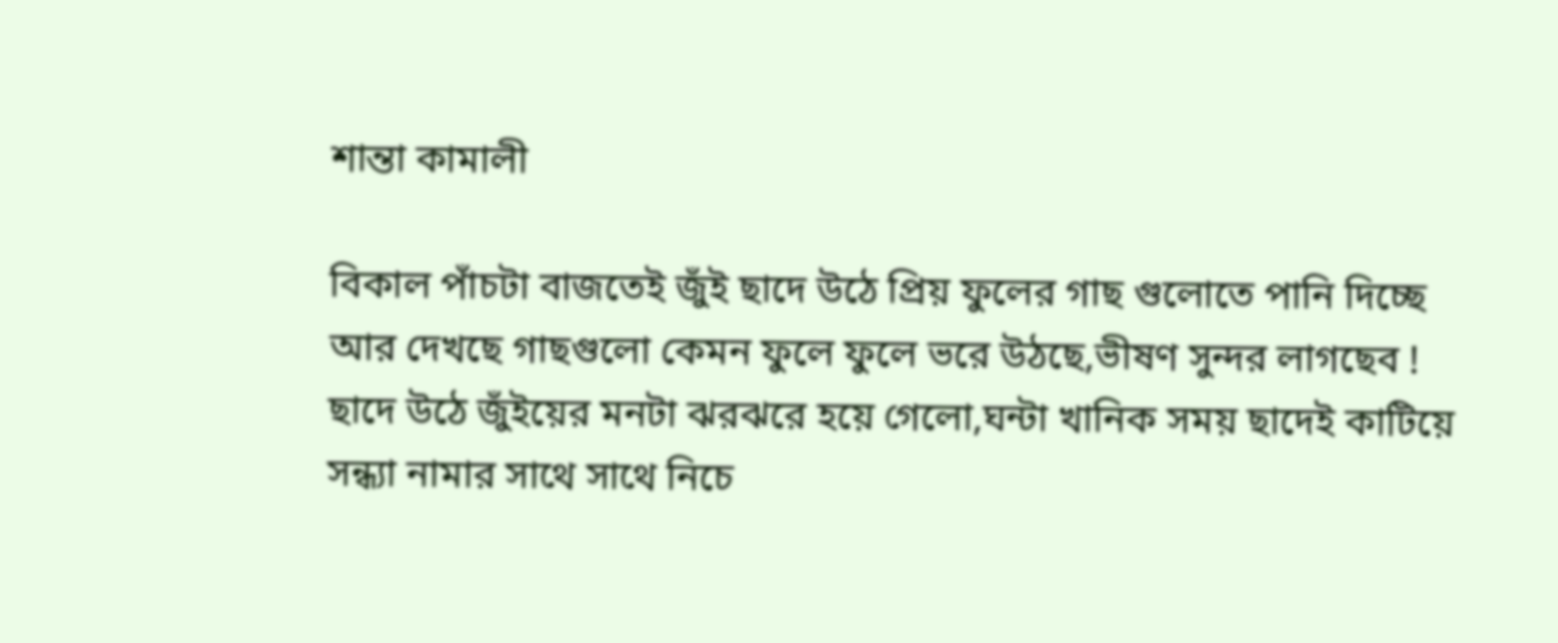শান্তা কামালী

বিকাল পাঁচটা বাজতেই জুঁই ছাদে উঠে প্রিয় ফুলের গাছ গুলোতে পানি দিচ্ছে আর দেখছে গাছগুলো কেমন ফুলে ফুলে ভরে উঠছে,ভীষণ সুন্দর লাগছেব !  ছাদে উঠে জুঁইয়ের মনটা ঝরঝরে হয়ে গেলো,ঘন্টা খানিক সময় ছাদেই কাটিয়ে সন্ধ্যা নামার সাথে সাথে নিচে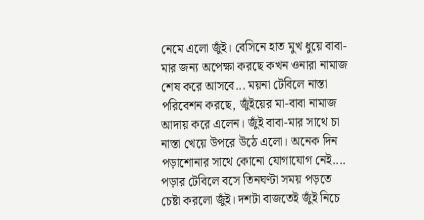নেমে এলো জুঁই। বেসিনে হাত মুখ ধুয়ে বাবা-মার জন্য অপেক্ষা করছে কখন ওনারা নামাজ শেষ করে আসবে... ময়না টেবিলে নাস্তা পরিবেশন করছে, জুঁইয়ের মা-বাবা নামাজ আদায় করে এলেন। জুঁই বাবা-মার সাথে চা নাস্তা খেয়ে উপরে উঠে এলো। অনেক দিন পড়াশোনার সাথে কোনো যোগাযোগ নেই....
পড়ার টেবিলে বসে তিনঘণ্টা সময় পড়তে চেষ্টা করলো জুঁই। দশটা বাজতেই জুঁই নিচে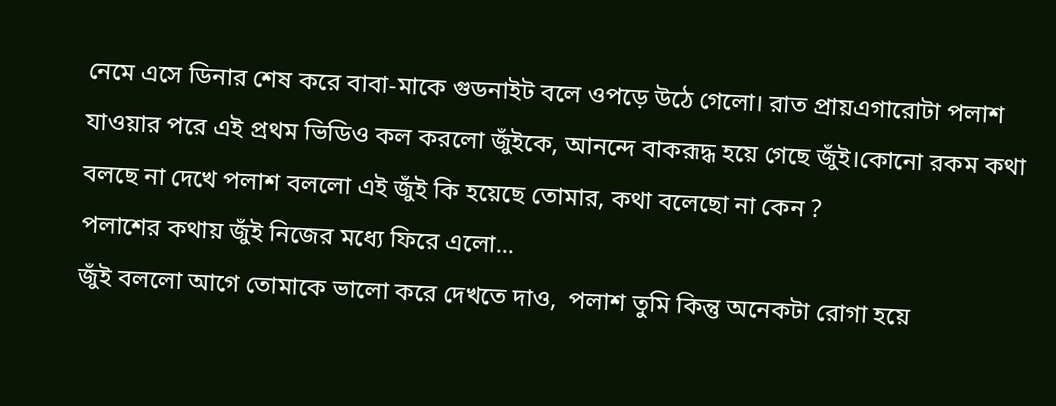নেমে এসে ডিনার শেষ করে বাবা-মাকে গুডনাইট বলে ওপড়ে উঠে গেলো। রাত প্রায়এগারোটা পলাশ যাওয়ার পরে এই প্রথম ভিডিও কল করলো জুঁইকে, আনন্দে বাকরূদ্ধ হয়ে গেছে জুঁই।কোনো রকম কথা বলছে না দেখে পলাশ বললো এই জুঁই কি হয়েছে তোমার, কথা বলেছো না কেন ?
পলাশের কথায় জুঁই নিজের মধ্যে ফিরে এলো...
জুঁই বললো আগে তোমাকে ভালো করে দেখতে দাও,  পলাশ তুমি কিন্তু অনেকটা রোগা হয়ে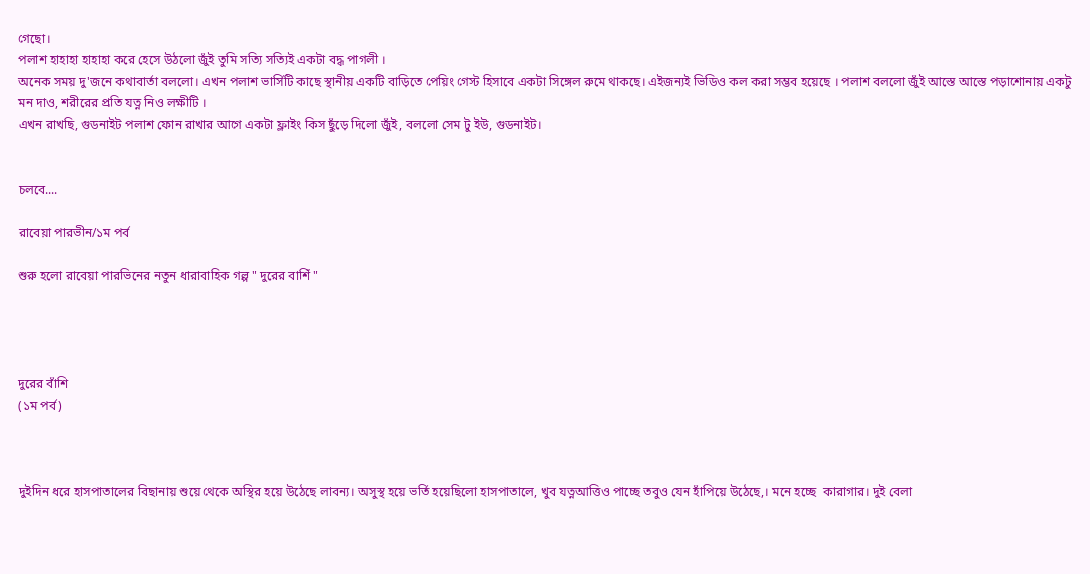গেছো।
পলাশ হাহাহা হাহাহা করে হেসে উঠলো জুঁই তুমি সত্যি সত্যিই একটা বদ্ধ পাগলী ।
অনেক সময় দু'জনে কথাবার্তা বললো। এখন পলাশ ভার্সিটি কাছে স্থানীয় একটি বাড়িতে পেয়িং গেস্ট হিসাবে একটা সিঙ্গেল রুমে থাকছে। এইজন্যই ভিডিও কল করা সম্ভব হয়েছে । পলাশ বললো জুঁই আস্তে আস্তে পড়াশোনায় একটু মন দাও, শরীরের প্রতি যত্ন নিও লক্ষীটি ।
এখন রাখছি, গুডনাইট পলাশ ফোন রাখার আগে একটা ফ্লাইং কিস ছুঁড়ে দিলো জুঁই, বললো সেম টু ইউ, গুডনাইট।


চলবে....

রাবেয়া পারভীন/১ম পর্ব

শুরু হলো রাবেয়া পারভিনের নতুন ধারাবাহিক গল্প " দুরের বাশিঁ "




দুরের বাঁশি
(১ম পর্ব)



দুইদিন ধরে হাসপাতালের বিছানায় শুয়ে থেকে অস্থির হয়ে উঠেছে লাবন্য। অসুস্থ হয়ে ভর্তি হয়েছিলো হাসপাতালে, খুব যত্নআত্তিও পাচ্ছে তবুও যেন হাঁপিয়ে উঠেছে,। মনে হচ্ছে  কারাগার। দুই বেলা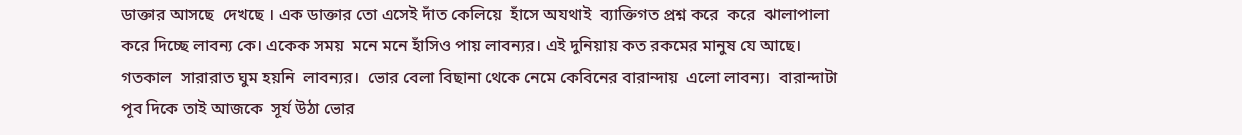ডাক্তার আসছে  দেখছে । এক ডাক্তার তো এসেই দাঁত কেলিয়ে  হাঁসে অযথাই  ব্যাক্তিগত প্রশ্ন করে  করে  ঝালাপালা করে দিচ্ছে লাবন্য কে। একেক সময়  মনে মনে হাঁসিও পায় লাবন্যর। এই দুনিয়ায় কত রকমের মানুষ যে আছে। গতকাল  সারারাত ঘুম হয়নি  লাবন্যর।  ভোর বেলা বিছানা থেকে নেমে কেবিনের বারান্দায়  এলো লাবন্য।  বারান্দাটা  পূব দিকে তাই আজকে  সূর্য উঠা ভোর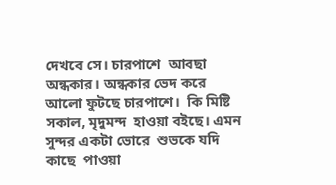দেখবে সে। চারপাশে  আবছা অন্ধকার। অন্ধকার ভেদ করে  আলো ফুটছে চারপাশে।  কি মিষ্টি  সকাল, মৃদুমন্দ  হাওয়া বইছে। এমন সুন্দর একটা ভোরে  শুভকে যদি  কাছে  পাওয়া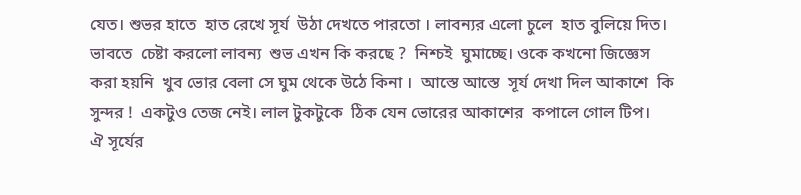যেত। শুভর হাতে  হাত রেখে সূর্য  উঠা দেখতে পারতো । লাবন্যর এলো চুলে  হাত বুলিয়ে দিত।   ভাবতে  চেষ্টা করলো লাবন্য  শুভ এখন কি করছে ?  নিশ্চই  ঘুমাচ্ছে। ওকে কখনো জিজ্ঞেস করা হয়নি  খুব ভোর বেলা সে ঘুম থেকে উঠে কিনা ।  আস্তে আস্তে  সূর্য দেখা দিল আকাশে  কি সুন্দর !  একটুও তেজ নেই। লাল টুকটুকে  ঠিক যেন ভোরের আকাশের  কপালে গোল টিপ।   ঐ সূর্যের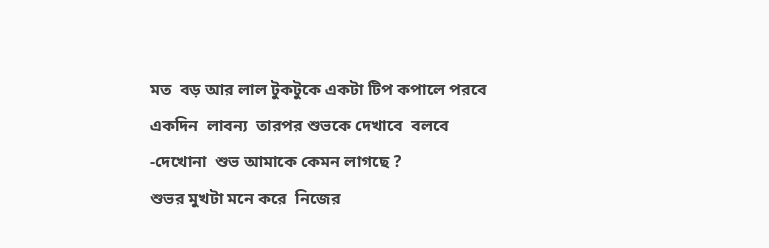মত  বড় আর লাল টুকটুকে একটা টিপ কপালে পরবে একদিন  লাবন্য  তারপর শুভকে দেখাবে  বলবে
-দেখোনা  শুভ আমাকে কেমন লাগছে ?
শুভর মুখটা মনে করে  নিজের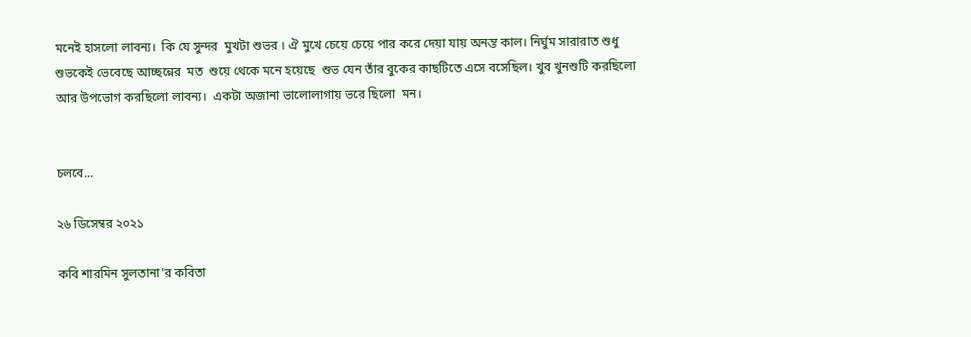মনেই হাসলো লাবন্য।  কি যে সুন্দর  মুখটা শুভর । ঐ মুখে চেয়ে চেয়ে পার করে দেয়া যায় অনন্ত কাল। নির্ঘুম সারারাত শুধু শুভকেই ভেবেছে আচ্ছন্নের  মত  শুয়ে থেকে মনে হয়েছে  শুভ যেন তাঁর বুকের কাছটিতে এসে বসেছিল। খুব খুনশুটি করছিলো  আর উপভোগ করছিলো লাবন্য।  একটা অজানা ভালোলাগায় ভরে ছিলো  মন।


চলবে...

২৬ ডিসেম্বর ২০২১

কবি শারমিন সুলতানা'র কবিতা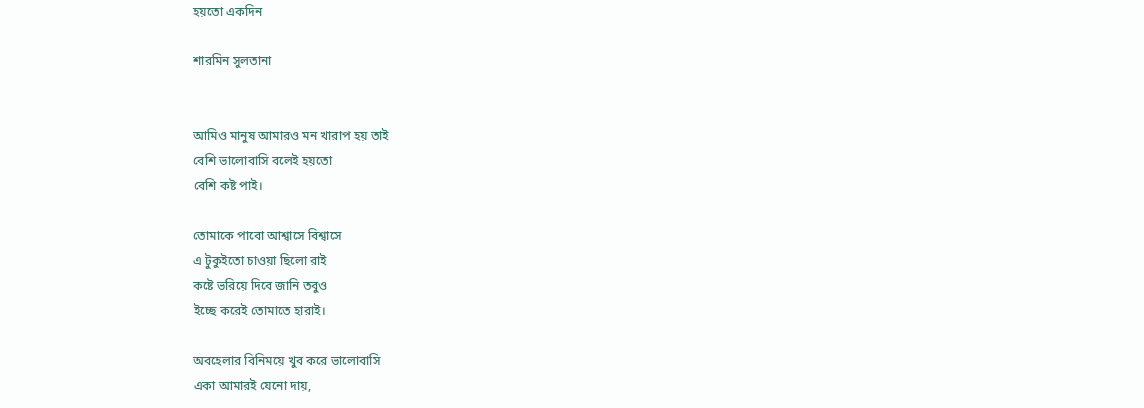হয়তো একদিন

শারমিন সুলতানা


আমিও মানুষ আমারও মন খারাপ হয় তাই
বেশি ভালোবাসি বলেই হয়তো
বেশি কষ্ট পাই।

তোমাকে পাবো আশ্বাসে বিশ্বাসে
এ টুকুইতো চাওয়া ছিলো রাই
কষ্টে ভরিয়ে দিবে জানি তবুও
ইচ্ছে করেই তোমাতে হারাই।

অবহেলার বিনিময়ে খুব করে ভালোবাসি
একা আমারই যেনো দায়,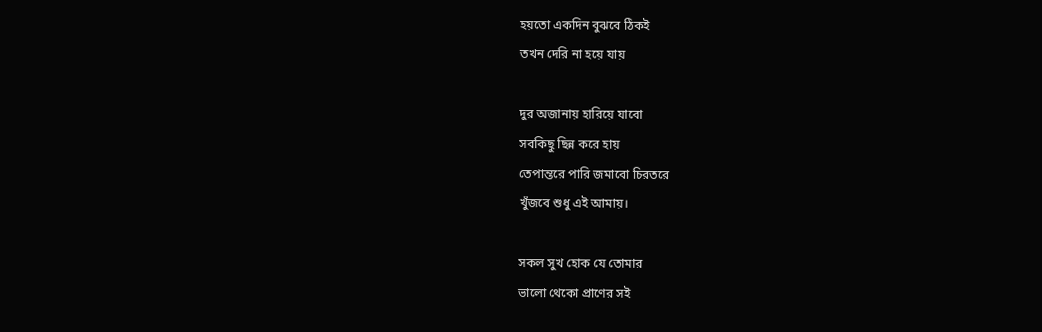হয়তো একদিন বুঝবে ঠিকই
তখন দেরি না হয়ে যায়

দুর অজানায় হারিয়ে যাবো
সবকিছু ছিন্ন করে হায়
তেপান্তরে পারি জমাবো চিরতরে
খুঁজবে শুধু এই আমায়।

সকল সুখ হোক যে তোমার
ভালো থেকো প্রাণের সই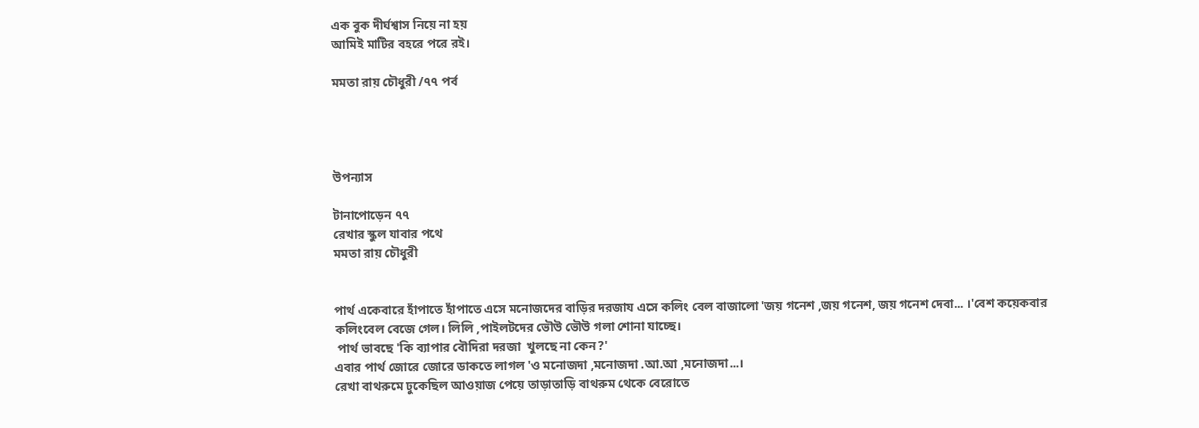এক বুক দীর্ঘশ্বাস নিয়ে না হয়
আমিই মাটির বহরে পরে রই।

মমতা রায় চৌধুরী /৭৭ পর্ব




উপন্যাস

টানাপোড়েন ৭৭
রেখার স্কুল যাবার পথে
মমতা রায় চৌধুরী


পার্থ একেবারে হাঁপাতে হাঁপাতে এসে মনোজদের বাড়ির দরজায এসে কলিং বেল বাজালো 'জয় গনেশ ,জয় গনেশ, জয় গনেশ দেবা... ।'বেশ কয়েকবার কলিংবেল বেজে গেল। লিলি ,পাইলটদের ভৌউ ভৌউ গলা শোনা যাচ্ছে।
 পার্থ ভাবছে 'কি ব্যাপার বৌদিরা দরজা  খুলছে না কেন?'
এবার পার্থ জোরে জোরে ডাকতে লাগল 'ও মনোজদা ,মনোজদা .আ.আ ,মনোজদা...।
রেখা বাথরুমে ঢুকেছিল আওয়াজ পেয়ে তাড়াতাড়ি বাথরুম থেকে বেরোতে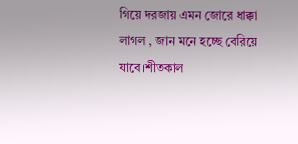গিয়ে দরজায় এমন জোরে ধাক্কা লাগল , জান মনে হচ্ছে বেরিয়ে যাবে।শীতকাল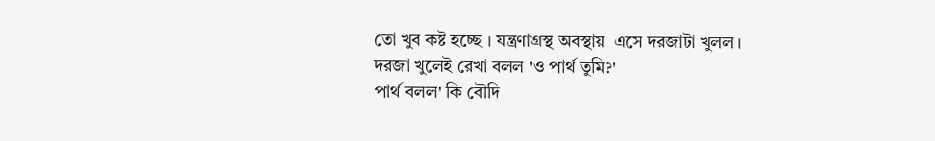তো খুব কষ্ট হচ্ছে । যন্ত্রণাগ্রস্থ অবস্থায়  এসে দরজাটা খুলল।
দরজা খুলেই রেখা বলল 'ও পার্থ তুমি?'
পার্থ বলল' কি বৌদি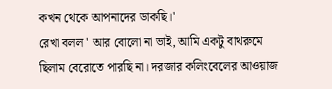কখন থেকে আপনাদের ডাকছি।'
রেখা বলল ' আর বোলো না ভাই, আমি একটু বাথরুমে ছিলাম বেরোতে পারছি না। দরজার কলিংবেলের আওয়াজ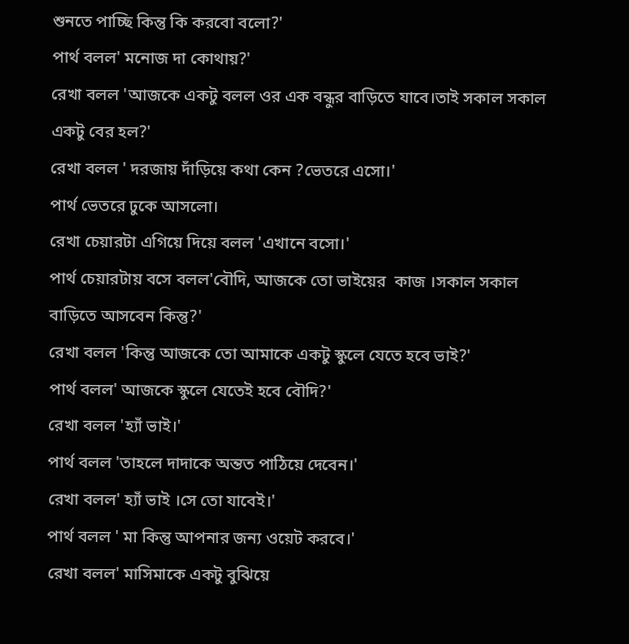শুনতে পাচ্ছি কিন্তু কি করবো বলো?'
পার্থ বলল' মনোজ দা কোথায়?'
রেখা বলল 'আজকে একটু বলল ওর এক বন্ধুর বাড়িতে যাবে।তাই সকাল সকাল একটু বের হল?'
রেখা বলল ' দরজায় দাঁড়িয়ে কথা কেন ?ভেতরে এসো।'
পার্থ ভেতরে ঢুকে আসলো।
রেখা চেয়ারটা এগিয়ে দিয়ে বলল 'এখানে বসো।'
পার্থ চেয়ারটায় বসে বলল'বৌদি, আজকে তো ভাইয়ের  কাজ ।সকাল সকাল বাড়িতে আসবেন কিন্তু?'
রেখা বলল 'কিন্তু আজকে তো আমাকে একটু স্কুলে যেতে হবে ভাই?'
পার্থ বলল' আজকে স্কুলে যেতেই হবে বৌদি?'
রেখা বলল 'হ্যাঁ ভাই।'
পার্থ বলল 'তাহলে দাদাকে অন্তত পাঠিয়ে দেবেন।'
রেখা বলল' হ্যাঁ ভাই ।সে তো যাবেই।'
পার্থ বলল ' মা কিন্তু আপনার জন্য ওয়েট করবে।'
রেখা বলল' মাসিমাকে একটু বুঝিয়ে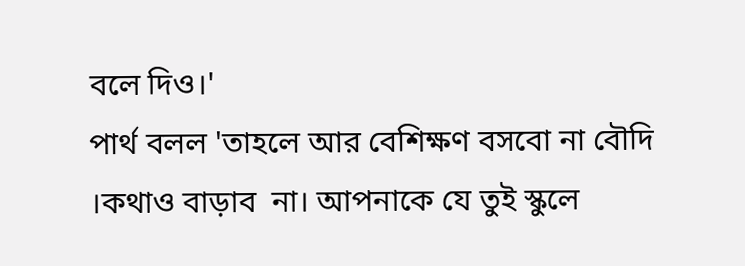বলে দিও।'
পার্থ বলল 'তাহলে আর বেশিক্ষণ বসবো না বৌদি ।কথাও বাড়াব  না। আপনাকে যে তুই স্কুলে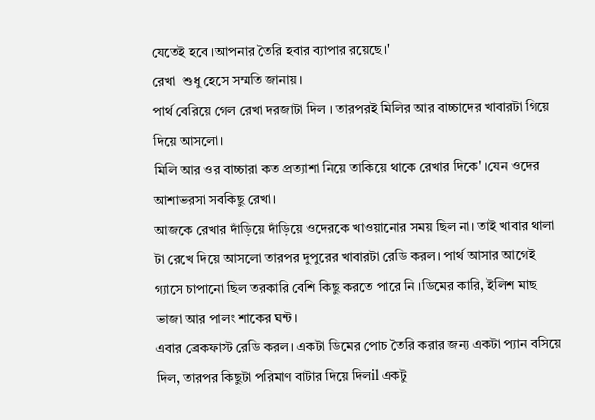যেতেই হবে ।আপনার তৈরি হবার ব্যাপার রয়েছে।'
রেখা  শুধু হেসে সম্মতি জানায়।
পার্থ বেরিয়ে গেল রেখা দরজাটা দিল । তারপরই মিলির আর বাচ্চাদের খাবারটা গিয়ে দিয়ে আসলো।
মিলি আর ওর বাচ্চারা কত প্রত্যাশা নিয়ে তাকিয়ে থাকে রেখার দিকে' ।যেন ওদের আশাভরসা সবকিছু রেখা।
আজকে রেখার দাঁড়িয়ে দাঁড়িয়ে ওদেরকে খাওয়ানোর সময় ছিল না। তাই খাবার থালা টা রেখে দিয়ে আসলো তারপর দুপুরের খাবারটা রেডি করল। পার্থ আসার আগেই গ্যাসে চাপানো ছিল তরকারি বেশি কিছু করতে পারে নি ।ডিমের কারি, ইলিশ মাছ ভাজা আর পালং শাকের ঘন্ট।
এবার ব্রেকফাস্ট রেডি করল। একটা ডিমের পোচ তৈরি করার জন্য একটা প্যান বসিয়ে দিল, তারপর কিছুটা পরিমাণ বাটার দিয়ে দিলil একটু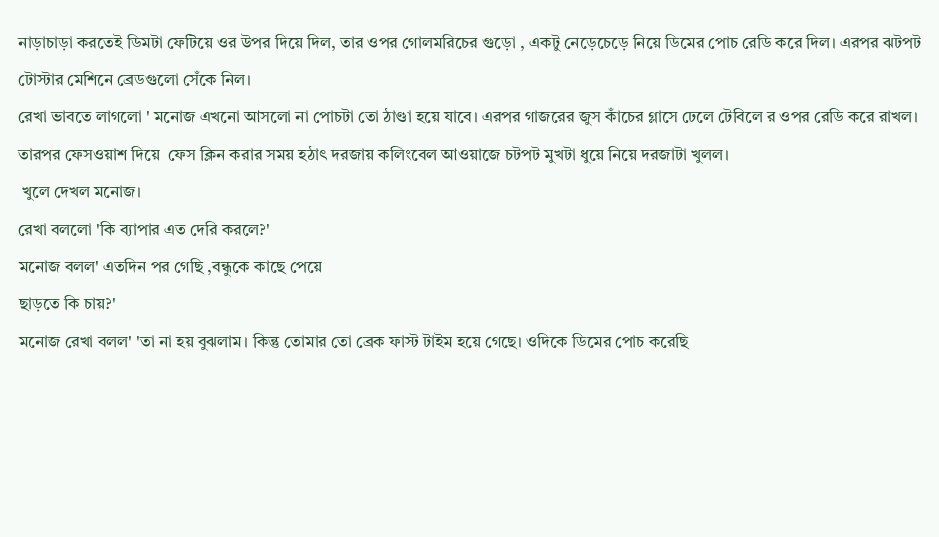নাড়াচাড়া করতেই ডিমটা ফেটিয়ে ওর উপর দিয়ে দিল, তার ওপর গোলমরিচের গুড়ো , একটু নেড়েচেড়ে নিয়ে ডিমের পোচ রেডি করে দিল। এরপর ঝটপট টোস্টার মেশিনে ব্রেডগুলো সেঁকে নিল।
রেখা ভাবতে লাগলো ' মনোজ এখনো আসলো না পোচটা তো ঠাণ্ডা হয়ে যাবে। এরপর গাজরের জুস কাঁচের গ্লাসে ঢেলে টেবিলে র ওপর রেডি করে রাখল।
তারপর ফেসওয়াশ দিয়ে  ফেস ক্লিন করার সময় হঠাৎ দরজায় কলিংবেল আওয়াজে চটপট মুখটা ধুয়ে নিয়ে দরজাটা খুলল।
 খুলে দেখল মনোজ।
রেখা বললো 'কি ব্যাপার এত দেরি করলে?'
মনোজ বলল' এতদিন পর গেছি ,বন্ধুকে কাছে পেয়ে
ছাড়তে কি চায়?'
মনোজ রেখা বলল' 'তা না হয় বুঝলাম। কিন্তু তোমার তো ব্রেক ফাস্ট টাইম হয়ে গেছে। ওদিকে ডিমের পোচ করেছি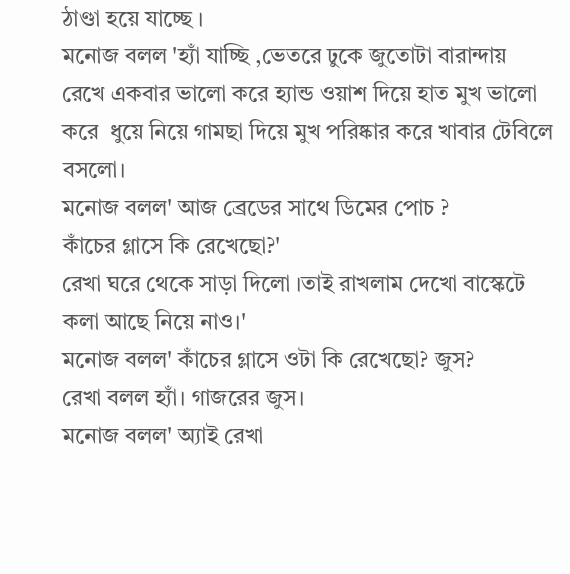ঠাণ্ডা হয়ে যাচ্ছে ।
মনোজ বলল 'হ্যাঁ যাচ্ছি ,ভেতরে ঢুকে জুতোটা বারান্দায় রেখে একবার ভালো করে হ্যান্ড ওয়াশ দিয়ে হাত মুখ ভালো করে  ধুয়ে নিয়ে গামছা দিয়ে মুখ পরিষ্কার করে খাবার টেবিলে বসলো।
মনোজ বলল' আজ ব্রেডের সাথে ডিমের পোচ ?
কাঁচের গ্লাসে কি রেখেছো?'
রেখা ঘরে থেকে সাড়া দিলো ।তাই রাখলাম দেখো বাস্কেটে কলা আছে নিয়ে নাও।'
মনোজ বলল' কাঁচের গ্লাসে ওটা কি রেখেছো? জুস?
রেখা বলল হ্যাঁ। গাজরের জুস।
মনোজ বলল' অ্যাই রেখা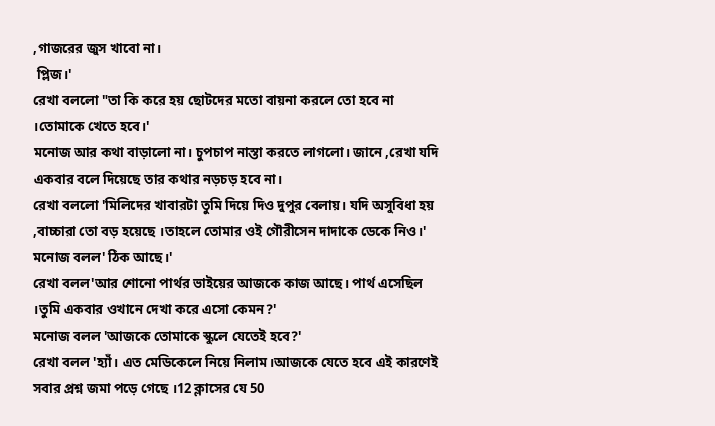,গাজরের জুস খাবো না।
 প্লিজ।'
রেখা বললো "তা কি করে হয় ছোটদের মতো বায়না করলে তো হবে না ।তোমাকে খেতে হবে।'
মনোজ আর কথা বাড়ালো না। চুপচাপ নাস্তা করতে লাগলো। জানে ,রেখা যদি একবার বলে দিয়েছে তার কথার নড়চড় হবে না।
রেখা বললো 'মিলিদের খাবারটা তুমি দিয়ে দিও দুপুর বেলায়। যদি অসুবিধা হয় ,বাচ্চারা তো বড় হয়েছে ।তাহলে তোমার ওই গৌরীসেন দাদাকে ডেকে নিও।'
মনোজ বলল' ঠিক আছে।'
রেখা বলল'আর শোনো পার্থর ভাইয়ের আজকে কাজ আছে। পার্থ এসেছিল ।তুমি একবার ওখানে দেখা করে এসো কেমন?'
মনোজ বলল 'আজকে তোমাকে স্কুলে যেতেই হবে?'
রেখা বলল 'হ্যাঁ। এত মেডিকেলে নিয়ে নিলাম।আজকে যেতে হবে এই কারণেই সবার প্রশ্ন জমা পড়ে গেছে ।12 ক্লাসের যে 50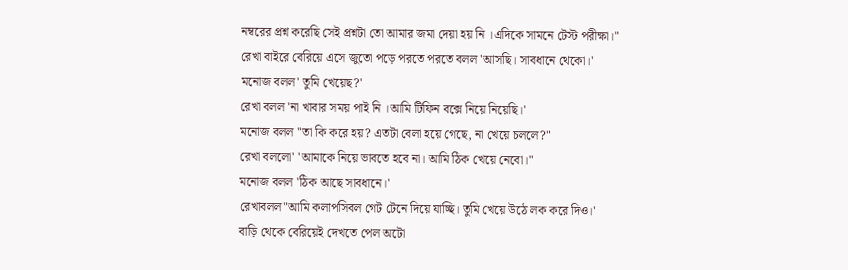নম্বরের প্রশ্ন করেছি সেই প্রশ্নটা তো আমার জমা দেয়া হয় নি ।এদিকে সামনে টেস্ট পরীক্ষা।"
রেখা বাইরে বেরিয়ে এসে জুতো পড়ে পরতে পরতে বলল 'আসছি। সাবধানে থেকো।'
মনোজ বলল' তুমি খেয়েছ?'
রেখা বলল 'না খাবার সময় পাই নি ।আমি টিফিন বক্সে নিয়ে নিয়েছি।'
মনোজ বলল ''তা কি করে হয়? এতটা বেলা হয়ে গেছে, না খেয়ে চললে?"
রেখা বললো' 'আমাকে নিয়ে ভাবতে হবে না। আমি ঠিক খেয়ে নেবো।"
মনোজ বলল 'ঠিক আছে সাবধানে।'
রেখাবলল"আমি কলাপসিবল গেট টেনে দিয়ে যাচ্ছি। তুমি খেয়ে উঠে লক করে দিও।'
বাড়ি থেকে বেরিয়েই দেখতে পেল অটো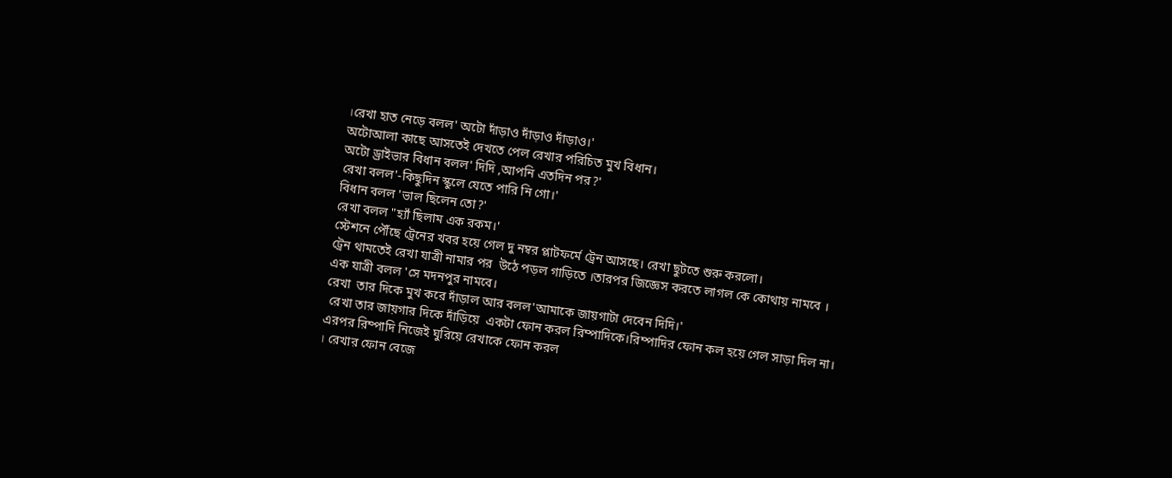।রেখা হাত নেড়ে বলল' অটো দাঁড়াও দাঁড়াও দাঁড়াও।'
অটোআলা কাছে আসতেই দেখতে পেল রেখার পরিচিত মুখ বিধান।
অটো ড্রাইভার বিধান বলল' দিদি ,আপনি এতদিন পর?'
রেখা বলল'-কিছুদিন স্কুলে যেতে পারি নি গো।'
বিধান বলল 'ভাল ছিলেন তো?'
রেখা বলল "হ্যাঁ ছিলাম এক রকম।'
স্টেশনে পৌঁছে ট্রেনের খবর হয়ে গেল দু নম্বর প্লাটফর্মে ট্রেন আসছে। রেখা ছুটতে শুরু করলো।
ট্রেন থামতেই রেখা যাত্রী নামার পর  উঠে পড়ল গাড়িতে ।তারপর জিজ্ঞেস করতে লাগল কে কোথায় নামবে ।
এক যাত্রী বলল 'সে মদনপুর নামবে।
রেখা  তার দিকে মুখ করে দাঁড়াল আর বলল'আমাকে জায়গাটা দেবেন দিদি।'
 রেখা তার জায়গার দিকে দাঁড়িয়ে  একটা ফোন করল রিম্পাদিকে।রিম্পাদির ফোন কল হয়ে গেল সাড়া দিল না।
এরপর রিম্পাদি নিজেই ঘুরিয়ে রেখাকে ফোন করল
। রেখার ফোন বেজে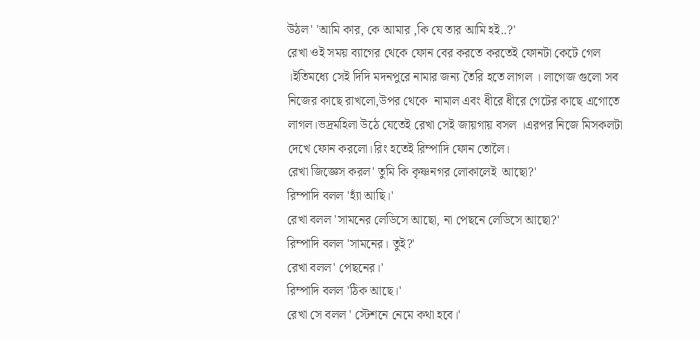উঠল' 'আমি কার, কে আমার ,কি যে তার আমি হই..?'
রেখা ওই সময় ব্যাগের থেকে ফোন বের করতে করতেই ফোনটা কেটে গেল ।ইতিমধ্যে সেই দিদি মদনপুরে নামার জন্য তৈরি হতে লাগল । লাগেজ গুলো সব নিজের কাছে রাখলো,উপর থেকে  নামাল এবং ধীরে ধীরে গেটের কাছে এগোতে লাগল।ভদ্রমহিলা উঠে যেতেই রেখা সেই জায়গায় বসল ।এরপর নিজে মিসকলটা দেখে ফোন করলো।রিং হতেই রিম্পাদি ফোন তোলৈ।
রেখা জিজ্ঞেস করল' তুমি কি কৃষ্ণনগর লোকালেই  আছো?'
রিম্পাদি বলল 'হ্যাঁ আছি।'
রেখা বলল 'সামনের লেডিসে আছো, না পেছনে লেডিসে আছো?'
রিম্পাদি বলল 'সামনের। তুই?'
রেখা বলল' পেছনের।'
রিম্পাদি বলল 'ঠিক আছে।'
রেখা সে বলল ' স্টেশনে নেমে কথা হবে।'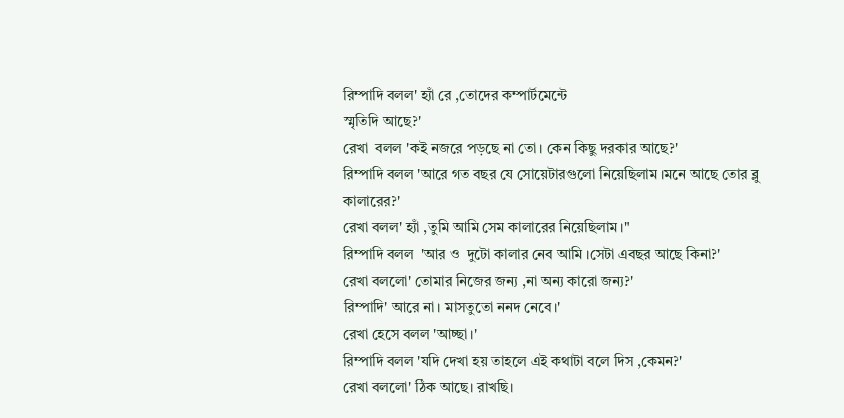রিম্পাদি বলল' হ্যাঁ রে ,তোদের কম্পার্টমেন্টে
স্মৃতিদি আছে?'
রেখা  বলল 'কই নজরে পড়ছে না তো। কেন কিছু দরকার আছে?'
রিম্পাদি বলল 'আরে গত বছর যে সোয়েটারগুলো নিয়েছিলাম ।মনে আছে তোর ব্লু কালারের?'
রেখা বলল' হ্যাঁ ,তুমি আমি সেম কালারের নিয়েছিলাম।"
রিম্পাদি বলল  'আর ও  দুটো কালার নেব আমি ।সেটা এবছর আছে কিনা?'
রেখা বললো' তোমার নিজের জন্য ,না অন্য কারো জন্য?'
রিম্পাদি' আরে না। মাসতুতো ননদ নেবে।'
রেখা হেসে বলল 'আচ্ছা।'
রিম্পাদি বলল 'যদি দেখা হয় তাহলে এই কথাটা বলে দিস ,কেমন?'
রেখা বললো' ঠিক আছে। রাখছি।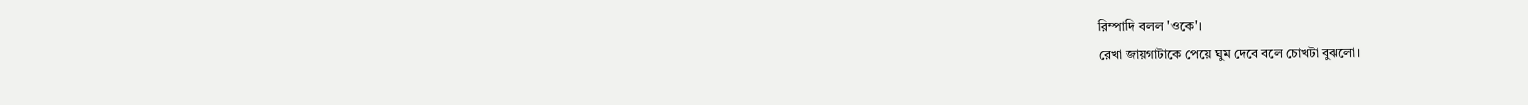রিম্পাদি বলল 'ওকে'।
রেখা জায়গাটাকে পেয়ে ঘুম দেবে বলে চোখটা বুঝলো।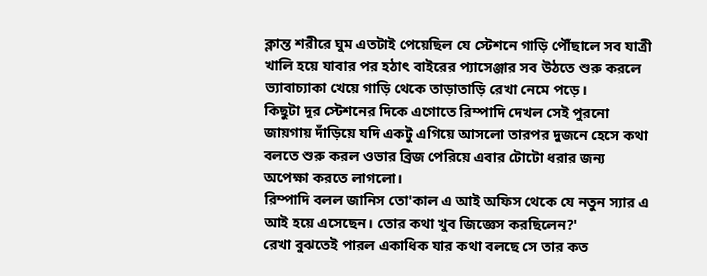ক্লান্ত শরীরে ঘুম এতটাই পেয়েছিল যে স্টেশনে গাড়ি পৌঁছালে সব যাত্রী খালি হয়ে যাবার পর হঠাৎ বাইরের প্যাসেঞ্জার সব উঠতে শুরু করলে ভ্যাবাচ্যাকা খেয়ে গাড়ি থেকে তাড়াতাড়ি রেখা নেমে পড়ে।
কিছুটা দূর স্টেশনের দিকে এগোতে রিম্পাদি দেখল সেই পুরনো জায়গায় দাঁড়িয়ে যদি একটু এগিয়ে আসলো তারপর দুজনে হেসে কথা বলতে শুরু করল ওভার ব্রিজ পেরিয়ে এবার টোটো ধরার জন্য অপেক্ষা করতে লাগলো।
রিম্পাদি বলল জানিস তো'কাল এ আই অফিস থেকে যে নতুন স্যার এ আই হয়ে এসেছেন। তোর কথা খুব জিজ্ঞেস করছিলেন?'
রেখা বুঝতেই পারল একাধিক যার কথা বলছে সে তার কত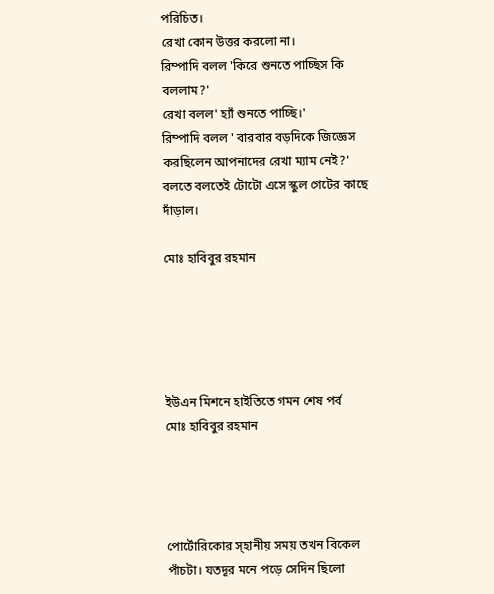পরিচিত।
রেখা কোন উত্তর করলো না।
রিম্পাদি বলল 'কিরে শুনতে পাচ্ছিস কি বললাম?'
রেখা বলল' হ্যাঁ শুনতে পাচ্ছি।'
রিম্পাদি বলল ' বারবার বড়দিকে জিজ্ঞেস করছিলেন আপনাদের রেখা ম্যাম নেই?'
বলতে বলতেই টোটো এসে স্কুল গেটের কাছে দাঁড়াল।

মোঃ হা‌বিবুর রহমান





ইউএন মিশ‌নে হাই‌তি‌তে গমন শেষ পর্ব
মোঃ হা‌বিবুর রহমান




পো‌র্টো‌রি‌কোর স্হানীয় সময় তখন বি‌কেল পাঁচটা। যতদূর ম‌নে প‌ড়ে সে‌দিন ছি‌লো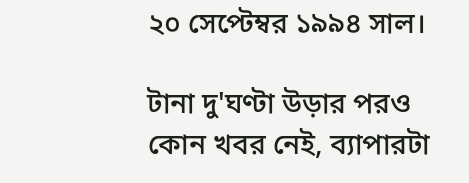২০ সে‌প্টেম্বর ১৯৯৪ সাল।

টানা দু'ঘণ্টা উড়ার পরও কোন খবর নেই, ব্যাপারটা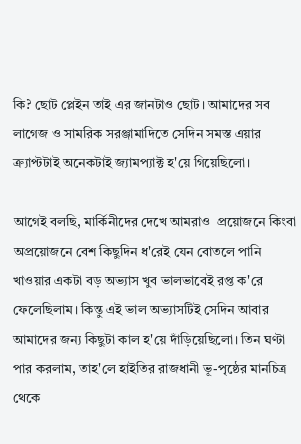কি? ছোট প্লেইন তাই এর জানটাও ছোট। আমা‌দের সব লাগেজ ও সাম‌রিক সরঞ্জামা‌দি‌তে সে‌দিন সমস্ত এয়ার ক্র্যাপ্টটাই অ‌নেকটাই জ্যামপ্যাক্ট হ‌'য়ে গি‌য়েছি‌লো।

আ‌গেই ব‌লছি, মা‌র্কিনীদের দে‌খে আমরাও  প্র‌য়োজ‌নে কিংবা অপ্র‌য়োজ‌নে বেশ কিছু‌দিন ধ‌'রে‌ই যেন বোত‌লে প‌া‌নি খাওয়ার একটা বড় অভ্যাস খুব ভালভা‌বেই রপ্ত ক‌'রে ফে‌লে‌ছিলাম। কিন্ত‌ু এই ভাল অভ্যাস‌টিই সে‌দিন আবার আমা‌দের জন্য কিছুটা কাল হ‌'য়ে দাঁড়ি‌য়ে‌ছি‌লো। তিন ঘণ্টা পার করলাম, তাহ‌'লে হাই‌তির রাজধানী ভূ-পৃ‌ষ্ঠের মান‌চিত্র থে‌কে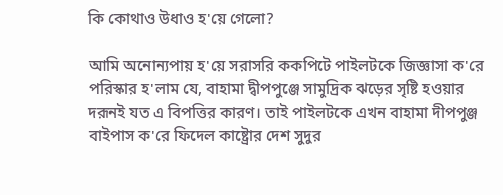কি কোথাও উধাও হ‌'য়ে গে‌লো?

আ‌মি অ‌নোন্যপায় হ‌'য়ে সরাস‌রি কক‌পিটে পাইলট‌কে জিজ্ঞাসা ক‌'রে প‌রিস্কার হ'লাম যে, বাহামা দ্বীপপু‌ঞ্জে সামু‌দ্রিক ঝড়ের সৃ‌ষ্টি হওয়ার দরূনই যত এ বিপ‌ত্তির কারণ। তাই পাইলট‌কে এখন বাহামা দীপপুঞ্জ বাইপাস ক‌'রে ফি‌দেল কা‌ষ্ট্রোর দেশ সুদুর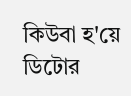কিউবা হ‌'য়ে ডি‌টোর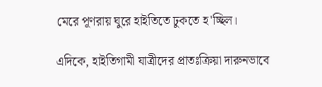মে‌রে পূণরায় ঘু‌রে হাই‌তি‌তে ঢুক‌তে হ‌'চ্ছিল।

এ‌দি‌কে, হাইতিগামী যাত্রী‌দের প্রাত‌ঃক্রিয়া দারুনভা‌বে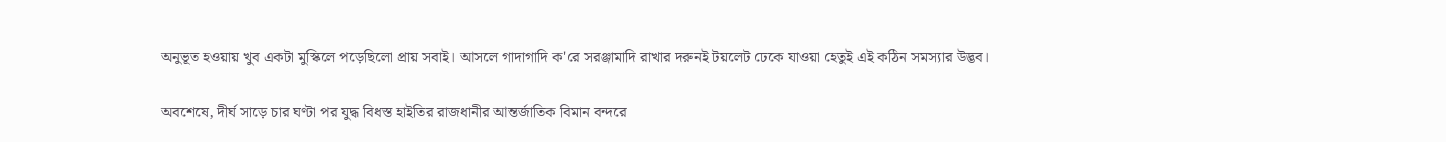অনুভূত হওয়ায় খ‌ুব একটা মু‌স্কিলে প‌ড়ে‌ছি‌লো প্রায় সবাই। আস‌লে গাদাগা‌দি ক‌'রে সরঞ্জামাদি রাখার দরুনই টয়‌লেট ঢে‌কে যাওয়া হেতুই এই কঠিন সমস্যার উদ্ভব।

অবশে‌ষে, দীর্ঘ সা‌ড়ে চার ঘণ্টা পর যুদ্ধ বিধস্ত হাই‌তির রাজধানীর আন্তর্জা‌তিক বিমান বন্দ‌রে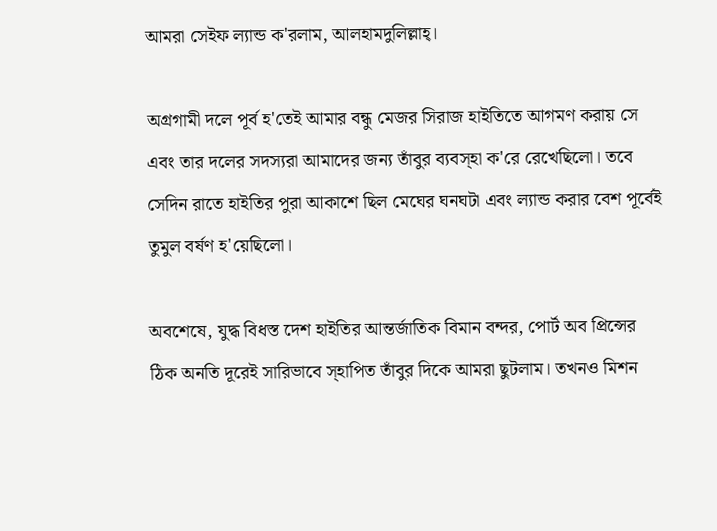আমরা সেইফ ল্যান্ড ক'রলাম, আলহামদু‌লিল্লাহ্।

অগ্রগামী দ‌লে পূর্ব হ'তেই আমার বন্ধ‌ু মেজর সিরাজ হাই‌তি‌তে আগমণ করায় সে এবং তার দ‌লের সদস্যরা আমা‌দের জন্য তাঁবুর ব্যবস্হা ক‌'রে রে‌খে‌ছি‌লো। তবে সে‌দিন রা‌তে হাই‌তির পুরা আকা‌শে ছিল মে‌ঘের ঘনঘটা এবং ল্যান্ড করার ‌বেশ পূ‌র্বেই তুমুল বর্ষণ হ‌'য়ে‌ছি‌লো।

অব‌শে‌ষে, যুদ্ধ বিধস্ত ‌দেশ হাই‌তির আন্তর্জা‌তিক বিমান বন্দ‌র, পোর্ট অব প্রি‌ন্সের ঠিক অন‌তি দূ‌রেই সা‌রিভা‌বে স্হাপিত তাঁবুর দি‌কে আমরা ছুটলাম। তখনও মিশ‌ন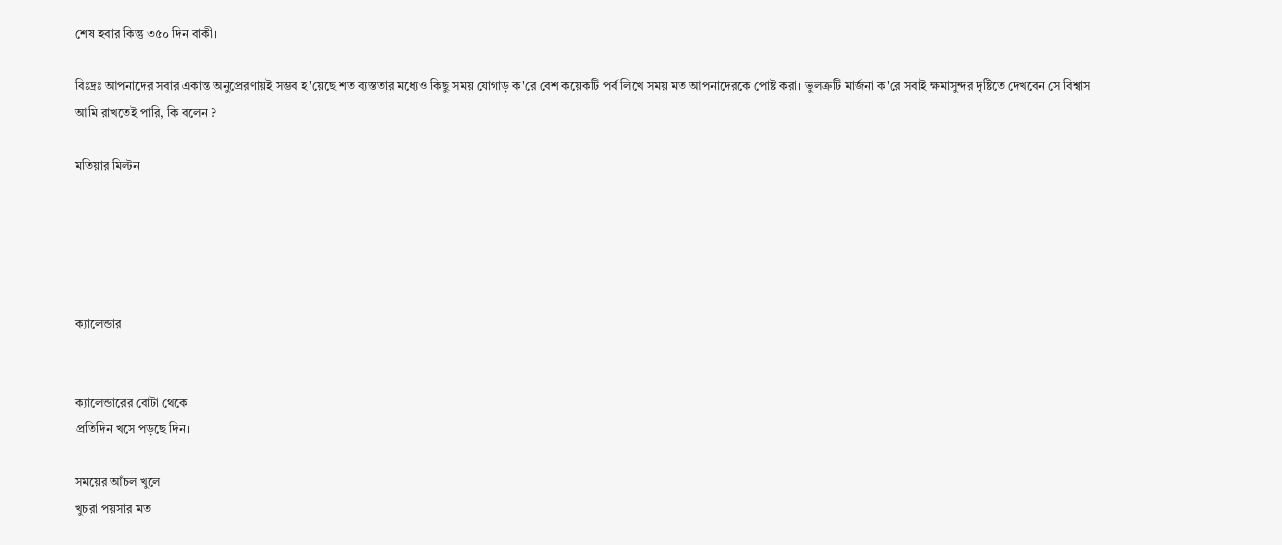শেষ হবার কিন্তু ৩৫০ দিন বাকী।

বিঃদ্রঃ আপনা‌দের সবার একান্ত অনু‌প্রেরণায়ই সম্ভব হ‌'য়ে‌ছে শত ব্যস্ততার ম‌ধ্যেও কিছ‌ু সময় যোগাড় ক‌'রে বেশ ক‌য়েক‌টি পর্ব লি‌খে সময় মত আপনা‌দের‌কে পোষ্ট করা। ভুলত্রু‌টি মার্জনা ক‌'রে সবাই ক্ষমাসুন্দর দৃ‌ষ্টি‌তে দেখবেন সে বিশ্বাস আ‌মি রাখ‌তেই পা‌রি, কি বলেন ?

মতিয়ার মিল্টন





ক্যালেন্ডার


ক্যালেন্ডারের বোটা থেকে
প্রতিদিন খসে পড়ছে দিন।

সময়ের আঁচল খুলে
খুচরা পয়সার মত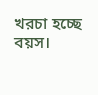খরচা হচ্ছে বয়স।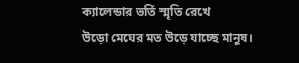ক্যালেন্ডার ভর্তি স্মৃতি রেখে
উড়ো মেঘের মত উড়ে যাচ্ছে মানুষ।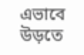এভাবে উড়তে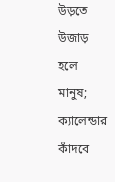উড়তে
উজাড় হলে মানুষ;
ক্যালেন্ডার কাঁদবে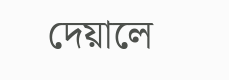দেয়ালে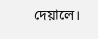দেয়ালে।